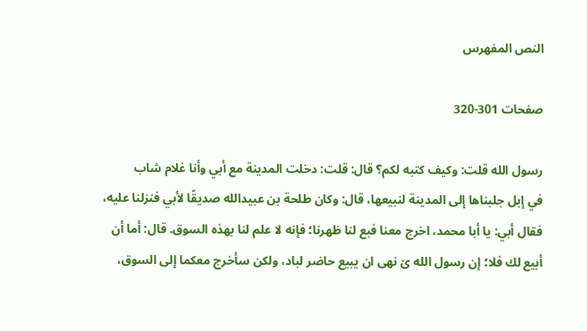النص المفهرس

صفحات 301-320

رسول الله قلت: وكيف كتبه لكم؟ قال: قلت: دخلت المدينة مع أبي وأنا غلام شاب
في إبل جلبناها إلى المدينة لنبيعها، قال: وكان طلحة بن عبيدالله صديقًا لأبي فنزلنا عليه،
فقال أبي: يا أبا محمد، اخرج معنا فبع لنا ظهرنا؛ فإنه لا علم لنا بهذه السوق. قال: أما أن
أبیع لك فلا؛ إن رسول الله ێ نهی ان یبیع حاضر لباد، ولكن سأخرج معكما إلى السوق،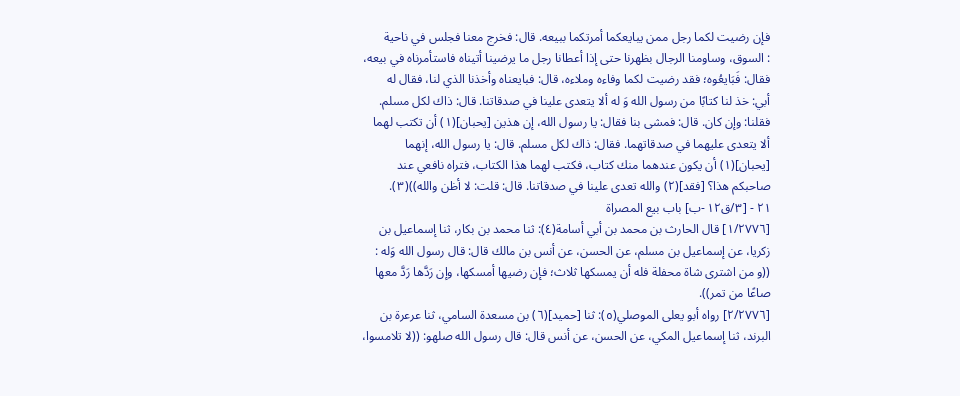فإن رضيت لكما رجل ممن يبايعكما أمرتكما ببيعه. قال: فخرج معنا فجلس في ناحية
: السوق، وساومنا الرجال بظهرنا حتى إذا أعطانا رجل ما يرضينا أتيناه فاستأمرناه في بيعه،
فقال: فَبَایعُوه؛ فقد رضيت لكما وفاءه وملاءه، قال: فبايعناه وأخذنا الذي لنا، فقال له
أبي: خذ لنا كتابًا من رسول الله وَ له ألا يتعدى علينا في صدقاتنا. قال: ذاك لكل مسلم.
فقلنا: وإن كان. قال: فمشى بنا فقال: يا رسول الله، إن هذين [يحبان](١) أن تكتب لهما
ألا يتعدى عليهما في صدقاتهما. فقال: ذاك لكل مسلم. قال: يا رسول الله، إنهما
[يحبان](١) أن يكون عندهما منك كتاب، فكتب لهما هذا الكتاب، فتراه نافعي عند
صاحبكم هذا؟ [فقد](٢) والله تعدى علينا في صدقاتنا. قال: قلت: لا أظن والله))(٣).
٢١ - [٣/ق١٢ -ب] باب بيع المصراة
[١/٢٧٧٦] قال الحارث بن محمد بن أبي أسامة(٤): ثنا محمد بن بكار، ثنا إسماعيل بن
زكريا، عن إسماعيل بن مسلم، عن الحسن، عن أنس بن مالك قال: قال رسول الله وَله :
((و من اشترى شاة محفلة فله أن يمسكها ثلاث؛ فإن رضيها أمسكها، وإن رَدَّها رَدَّ معها
صاعًا من تمر)).
[٢/٢٧٧٦] رواه أبو يعلى الموصلي(٥): ثنا [حميد](٦) بن مسعدة السامي، ثنا عرعرة بن
البرند، ثنا إسماعيل المكي، عن الحسن، عن أنس قال: قال رسول الله صلهو: ((لا تلامسوا،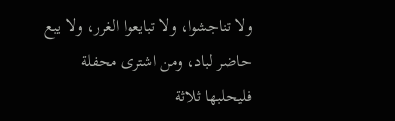ولا تناجشوا، ولا تبايعوا الغرر، ولا يبع حاضر لباد، ومن اشترى محفلة فليحلبها ثلاثة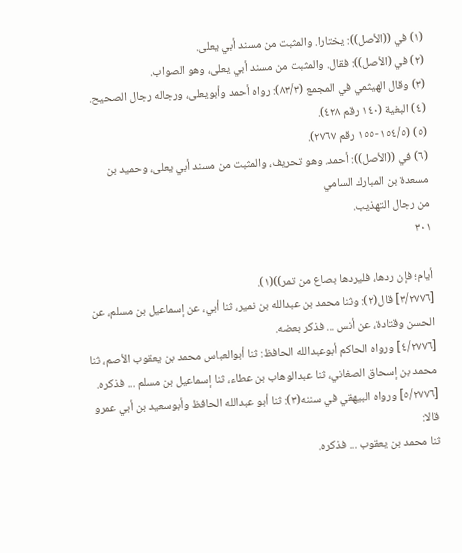(١) في ((الأصل)): يختارا. والمثبت من مسند أبي يعلى.
(٢) في (الأصل)): فقال. والمثبت من مسند أبي يعلى، وهو الصواب.
(٣) وقال الهيثمي في المجمع (٨٣/٣): رواه أحمد وأبويعلى، ورجاله رجال الصحيح.
(٤) البغية (١٤٠ رقم ٤٢٨).
(٥) (١٥٤/٥-١٥٥ رقم ٢٧٦٧).
(٦) في ((الأصل)): أحمد. وهو تحريف، والمثبت من مسند أبي يعلى، وحميد بن مسعدة بن المبارك السامي
من رجال التهذيب.
٣٠١

أيام؛ فإن ردها، فليردها بصاع من تمر))(١).
[٣/٢٧٧٦] قال(٢): وثنا محمد بن عبدالله بن نمير، ثنا أبي، عن إسماعيل بن مسلم، عن
الحسن وقتادة، عن أنس ... فذكر بعضه.
[٤/٢٧٧٦] ورواه الحاكم أبوعبدالله الحافظ: ثنا أبوالعباس محمد بن يعقوب الأصم، ثنا
محمد بن إسحاق الصغاني، ثنا عبدالوهاب بن عطاء، ثنا إسماعيل بن مسلم ... فذكره.
[٥/٢٧٧٦] ورواه البيهقي في سننه(٣): ثنا أبو عبدالله الحافظ وأبوسعيد بن أبي عمرو قالا:
ثنا محمد بن يعقوب ... فذكره.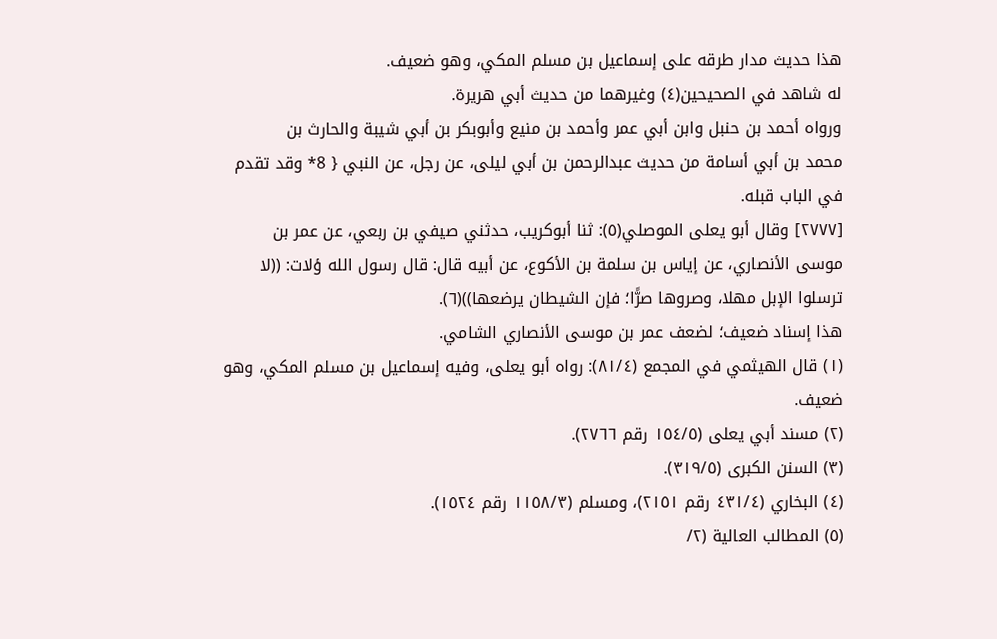هذا حديث مدار طرقه على إسماعيل بن مسلم المكي، وهو ضعيف.
له شاهد في الصحيحين(٤) وغيرهما من حديث أبي هريرة.
ورواه أحمد بن حنبل وابن أبي عمر وأحمد بن منيع وأبوبكر بن أبي شيبة والحارث بن
محمد بن أبي أسامة من حديث عبدالرحمن بن أبي ليلى، عن رجل، عن النبي { 8* وقد تقدم
في الباب قبله.
[٢٧٧٧] وقال أبو يعلى الموصلي(٥): ثنا أبوكريب، حدثني صيفي بن ربعي، عن عمر بن
موسى الأنصاري، عن إياس بن سلمة بن الأكوع، عن أبيه قال: قال رسول الله ؤلات: ((لا
ترسلوا الإبل مهلا، وصروها صرًّا؛ فإن الشيطان يرضعها))(٦).
هذا إسناد ضعيف؛ لضعف عمر بن موسى الأنصاري الشامي.
(١) قال الهيثمي في المجمع (٨١/٤): رواه أبو يعلى، وفيه إسماعيل بن مسلم المكي، وهو ضعيف.
(٢) مسند أبي يعلى (١٥٤/٥ رقم ٢٧٦٦).
(٣) السنن الكبرى (٣١٩/٥).
(٤) البخاري (٤٣١/٤ رقم ٢١٥١)، ومسلم (١١٥٨/٣ رقم ١٥٢٤).
(٥) المطالب العالية (٢/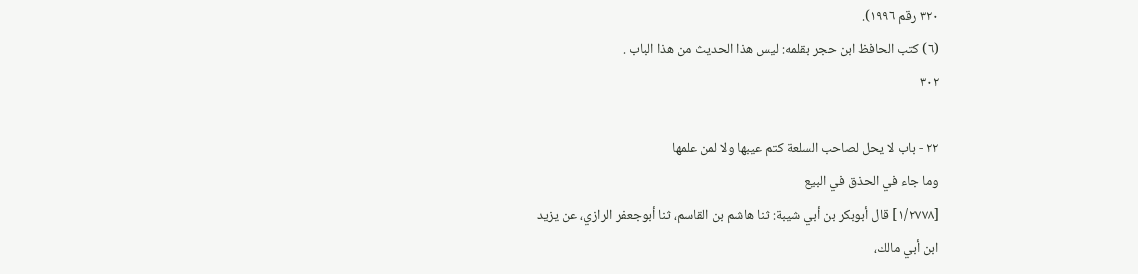٣٢٠ رقم ١٩٩٦).
(٦) كتب الحافظ ابن حجر بقلمه: ليس هذا الحديث من هذا الباب .
٣٠٢

٢٢ - باب لا يحل لصاحب السلعة كتم عيبها ولا لمن علمها
وما جاء في الحذق في البيع
[١/٢٧٧٨] قال أبوبكر بن أبي شيبة: ثنا هاشم بن القاسم، ثنا أبوجعفر الرازي، عن يزيد
ابن أبي مالك،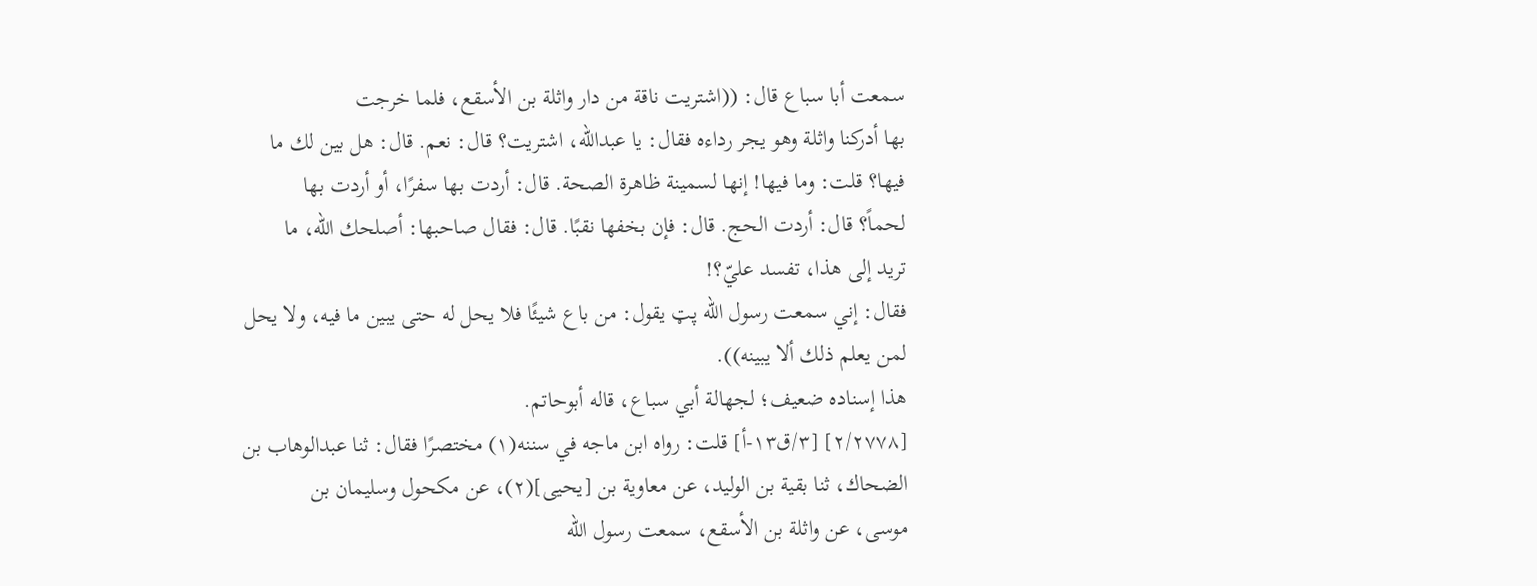سمعت أبا سباع قال: ((اشتريت ناقة من دار واثلة بن الأسقع، فلما خرجت
بها أدركنا واثلة وهو يجر رداءه فقال: يا عبدالله، اشتريت؟ قال: نعم. قال: هل بين لك ما
فيها؟ قلت: وما فيها! إنها لسمينة ظاهرة الصحة. قال: أردت بها سفرًا، أو أردت بها
لحماً؟ قال: أردت الحج. قال: فإن بخفها نقبًا. قال: فقال صاحبها: أصلحك الله، ما
تريد إلى هذا، تفسد عليّ؟!
فقال: إني سمعت رسول الله پټ یقول: من باع شيئًا فلا يحل له حتی یبین ما فيه، ولا يحل
لمن يعلم ذلك ألا يبينه)).
هذا إسناده ضعيف؛ لجهالة أبي سباع، قاله أبوحاتم.
[٢/٢٧٧٨] [٣/ق١٣-أ] قلت: رواه ابن ماجه في سننه(١) مختصرًا فقال: ثنا عبدالوهاب بن
الضحاك، ثنا بقية بن الوليد، عن معاوية بن [يحيى](٢)، عن مكحول وسليمان بن
موسى، عن واثلة بن الأسقع، سمعت رسول الله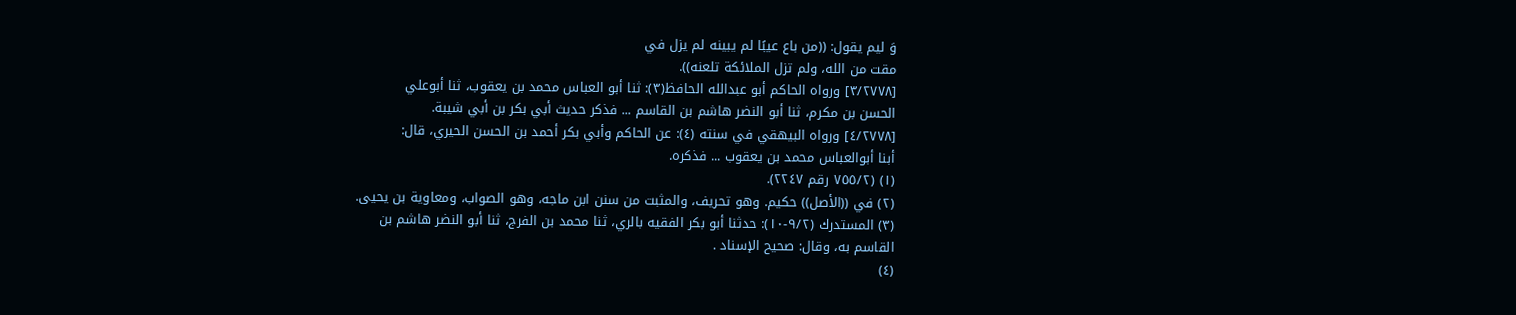وَ ليم يقول: ((من باع عيبًا لم يبينه لم يزل في
مقت من الله، ولم تزل الملائكة تلعنه)).
[٣/٢٧٧٨] ورواه الحاكم أبو عبدالله الحافظ(٣): ثنا أبو العباس محمد بن يعقوب، ثنا أبوعلي
الحسن بن مكرم، ثنا أبو النضر هاشم بن القاسم ... فذكر حديث أبي بكر بن أبي شيبة.
[٤/٢٧٧٨] ورواه البيهقي في سنته (٤): عن الحاكم وأبي بكر أحمد بن الحسن الحيري، قال:
أبنا أبوالعباس محمد بن يعقوب ... فذكره.
(١) (٧٥٥/٢ رقم ٢٢٤٧).
(٢) في ((الأصل)) حكيم. وهو تحريف، والمثبت من سنن ابن ماجه، وهو الصواب، ومعاوية بن يحيى.
(٣) المستدرك (٩/٢-١٠): حدثنا أبو بكر الفقيه بالري، ثنا محمد بن الفرج، ثنا أبو النضر هاشم بن
القاسم به، وقال: صحيح الإسناد .
(٤)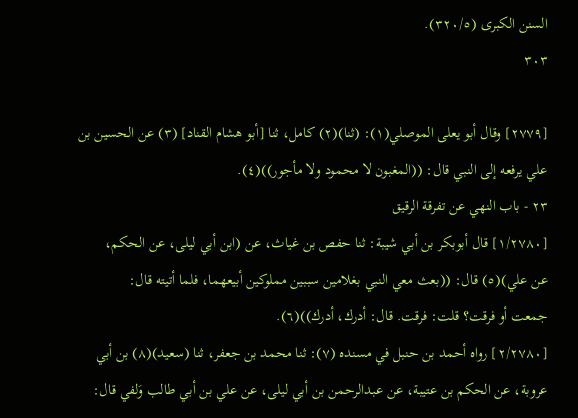السنن الكبرى (٣٢٠/٥).
٣٠٣

[٢٧٧٩] وقال أبو يعلى الموصلي(١): (ثنا)(٢) كامل، ثنا [أبو هشام القناد] (٣) عن الحسين بن
علي يرفعه إلى النبي قال: ((المغبون لا محمود ولا مأجور))(٤).
٢٣ - باب النهي عن تفرقة الرقيق
[١/٢٧٨٠] قال أبوبكر بن أبي شيبة: ثنا حفص بن غياث، عن (ابن أبي ليلى، عن الحكم،
عن علي)(٥) قال: ((بعث معي النبي بغلامين سببين مملوكين أبيعهما، فلما أتيته قال:
جمعت أو فرقت؟ قلت: فرقت. قال: أدرك، أدرك))(٦).
[٢/٢٧٨٠] رواه أحمد بن حنبل في مسنده (٧): ثنا محمد بن جعفر، ثنا (سعيد)(٨) بن أبي
عروبة، عن الحكم بن عتيبة، عن عبدالرحمن بن أبي ليلى، عن علي بن أبي طالب وَلفي قال: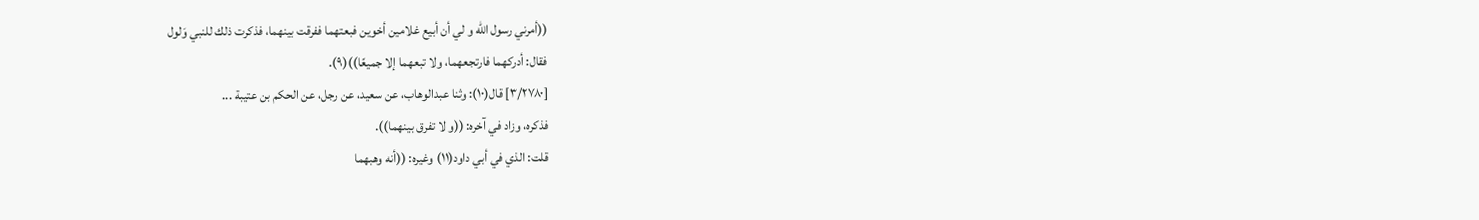((أمرني رسول الله و لي أن أبيع غلامين أخوين فبعتهما ففرقت بينهما، فذكرت ذلك للنبي وَلول
فقال: أدركهما فارتجعهما، ولا تبعهما إلا جميعًا))(٩).
[٣/٢٧٨٠] قال(١٠): وثنا عبدالوهاب، عن سعيد، عن رجل، عن الحكم بن عتيبة ...
فذكره، وزاد في آخره: ((و لا تفرق بينهما)).
قلت: الذي في أبي داود(١١) وغيره: ((أنه وهبهما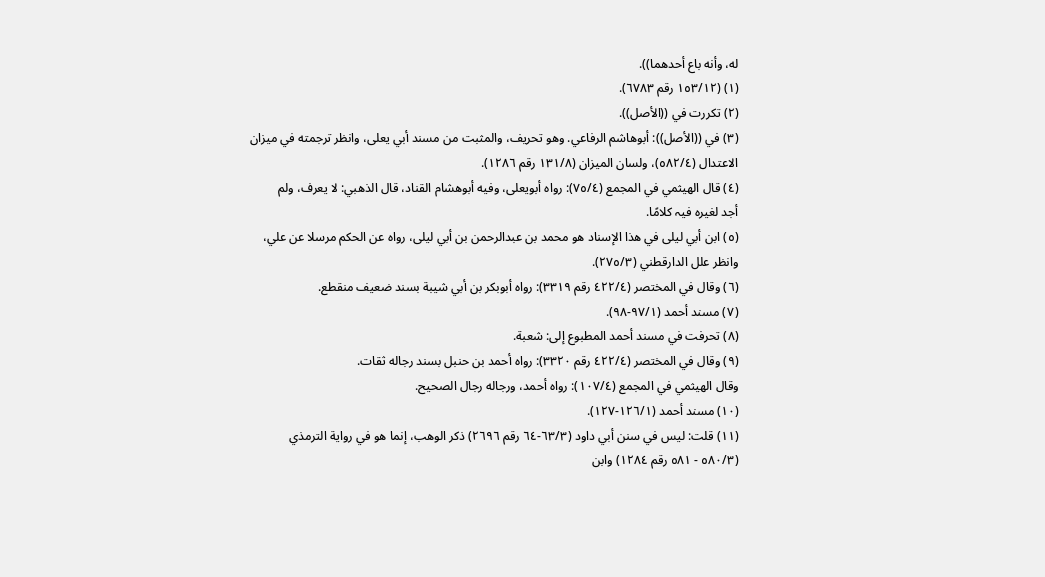له، وأنه باع أحدهما)).
(١) (١٥٣/١٢ رقم ٦٧٨٣).
(٢) تكررت في ((الأصل)).
(٣) في ((الأصل)): أبوهاشم الرفاعي. وهو تحريف، والمثبت من مسند أبي يعلى، وانظر ترجمته في ميزان
الاعتدال (٥٨٢/٤)، ولسان الميزان (١٣١/٨ رقم ١٢٨٦).
(٤) قال الهيثمي في المجمع (٧٥/٤): رواه أبويعلى، وفيه أبوهشام القناد، قال الذهبي: لا يعرف، ولم
أجد لغيره فیہ کلامًا.
(٥) ابن أبي ليلى في هذا الإسناد هو محمد بن عبدالرحمن بن أبي ليلى، رواه عن الحكم مرسلا عن علي،
وانظر علل الدارقطني (٢٧٥/٣).
(٦) وقال في المختصر (٤٢٢/٤ رقم ٣٣١٩): رواه أبوبكر بن أبي شيبة بسند ضعيف منقطع.
(٧) مسند أحمد (٩٧/١-٩٨).
(٨) تحرفت في مسند أحمد المطبوع إلى: شعبة.
(٩) وقال في المختصر (٤٢٢/٤ رقم ٣٣٢٠): رواه أحمد بن حنبل بسند رجاله ثقات.
وقال الهيثمي في المجمع (١٠٧/٤): رواه أحمد، ورجاله رجال الصحيح.
(١٠) مسند أحمد (١٢٦/١-١٢٧).
(١١) قلت: ليس في سنن أبي داود (٦٣/٣-٦٤ رقم ٢٦٩٦) ذكر الوهب، إنما هو في رواية الترمذي
(٥٨٠/٣ - ٥٨١ رقم ١٢٨٤) وابن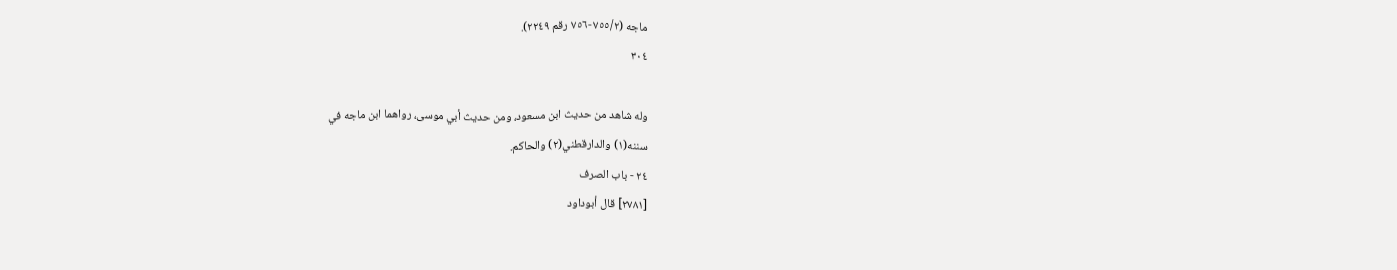ماجه (٧٥٥/٢-٧٥٦ رقم ٢٢٤٩).
٣٠٤

وله شاهد من حديث ابن مسعود، ومن حديث أبي موسى، رواهما ابن ماجه في
سننه(١) والدارقطني(٢) والحاكم.
٢٤ - باب الصرف
[٢٧٨١] قال أبوداود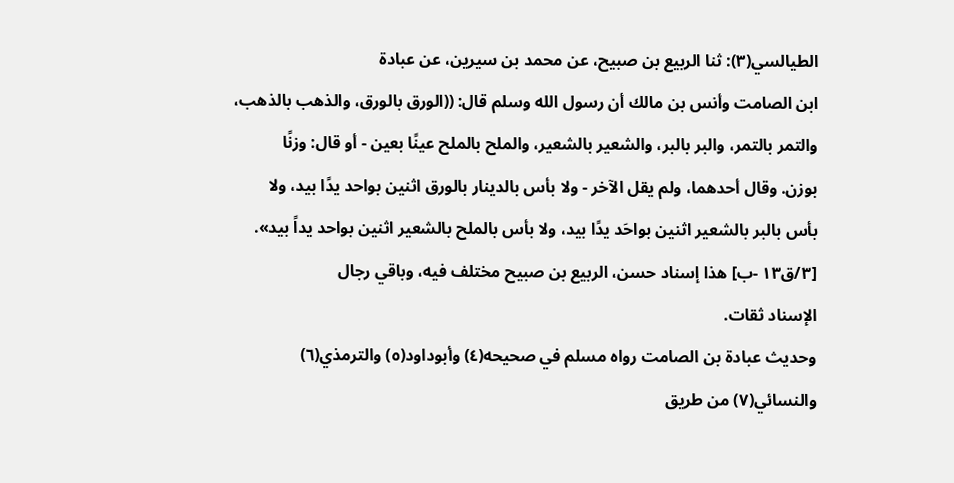الطيالسي(٣): ثنا الربيع بن صبيح، عن محمد بن سيرين، عن عبادة
ابن الصامت وأنس بن مالك أن رسول الله وسلم قال: ((الورق بالورق، والذهب بالذهب،
والتمر بالتمر، والبر بالبر، والشعير بالشعير، والملح بالملح عينًا بعين - أو قال: وزنًا
بوزن. وقال أحدهما، ولم يقل الآخر - ولا بأس بالدينار بالورق اثنين بواحد يدًا بيد، ولا
بأس بالبر بالشعير اثنين بواحَد يدًا بيد، ولا بأس بالملح بالشعير اثنين بواحد يداً بيد».
[٣/ق١٣ -ب] هذا إسناد حسن، الربيع بن صبيح مختلف فيه، وباقي رجال
الإسناد ثقات.
وحديث عبادة بن الصامت رواه مسلم في صحيحه(٤) وأبوداود(٥) والترمذي(٦)
والنسائي(٧) من طريق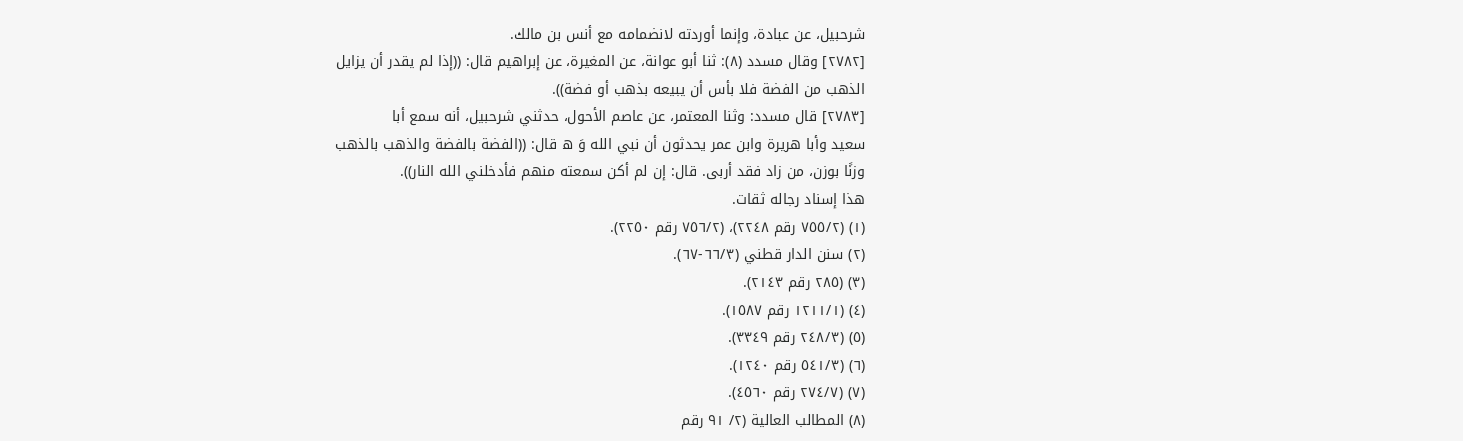شرحبيل، عن عبادة، وإنما أوردته لانضمامه مع أنس بن مالك.
[٢٧٨٢] وقال مسدد (٨): ثنا أبو عوانة، عن المغيرة، عن إبراهيم قال: ((إذا لم يقدر أن يزايل
الذهب من الفضة فلا بأس أن يبيعه بذهب أو فضة)).
[٢٧٨٣] قال مسدد: وثنا المعتمر، عن عاصم الأحول، حدثني شرحبيل، أنه سمع أبا
سعيد وأبا هريرة وابن عمر يحدثون أن نبي الله وَ ه قال: ((الفضة بالفضة والذهب بالذهب
وزنًا بوزن، من زاد فقد أربى. قال: إن لم أكن سمعته منهم فأدخلني الله النار)).
هذا إسناد رجاله ثقات.
(١) (٧٥٥/٢ رقم ٢٢٤٨)، (٧٥٦/٢ رقم ٢٢٥٠).
(٢) سنن الدار قطني (٦٦/٣-٦٧).
(٣) (٢٨٥ رقم ٢١٤٣).
(٤) (١٢١١/١ رقم ١٥٨٧).
(٥) (٢٤٨/٣ رقم ٣٣٤٩).
(٦) (٥٤١/٣ رقم ١٢٤٠).
(٧) (٢٧٤/٧ رقم ٤٥٦٠).
(٨) المطالب العالية (٢/ ٩١ رقم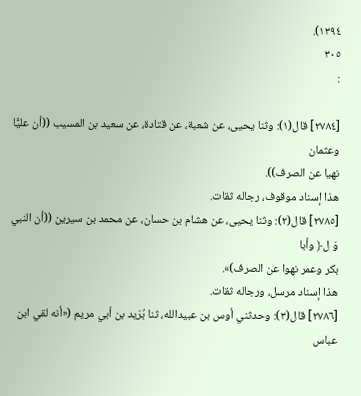١٣٩٤).
٣٠٥
:

[٢٧٨٤] قال(١): وثنا يحيى، عن شعبة، عن قتادة، عن سعيد بن المسيب ((أن عليًّا وعثمان
نهيا عن الصرف)).
هذا إسناد موقوف، رجاله ثقات.
[٢٧٨٥] قال(٢): وثنا يحيى، عن هشام بن حسان، عن محمد بن سيرين ((أن النبي وَ ل﴿ وأبا
بكر وعمر نهوا عن الصرف)».
هذا إسناد مرسل، ورجاله ثقات.
[٢٧٨٦] قال(٣): وحدثني أوس بن عبيدالله، ثنا بُرَید بن أبي مريم («أنه لقي ابن عباس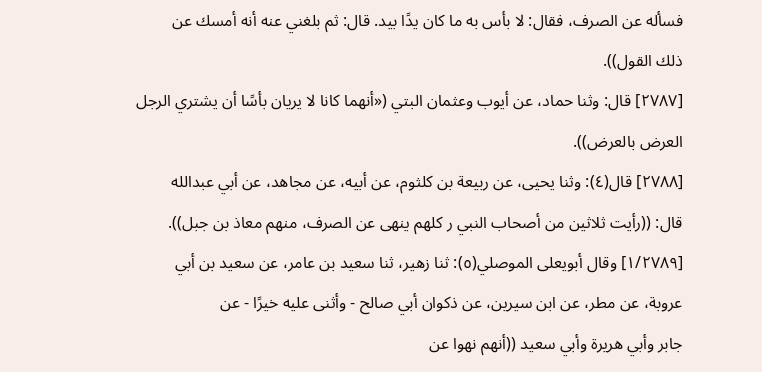فسأله عن الصرف، فقال: لا بأس به ما كان يدًا بيد. قال: ثم بلغني عنه أنه أمسك عن
ذلك القول)).
[٢٧٨٧] قال: وثنا حماد، عن أيوب وعثمان البتي («أنهما كانا لا يريان بأسًا أن يشتري الرجل
العرض بالعرض)).
[٢٧٨٨] قال(٤): وثنا يحيى، عن ربيعة بن كلثوم، عن أبيه، عن مجاهد، عن أبي عبدالله
قال: ((رأيت ثلاثين من أصحاب النبي ر كلهم ينهى عن الصرف، منهم معاذ بن جبل)).
[١/٢٧٨٩] وقال أبويعلى الموصلي(٥): ثنا زهير، ثنا سعيد بن عامر، عن سعيد بن أبي
عروبة، عن مطر، عن ابن سيرين، عن ذكوان أبي صالح - وأثنى عليه خيرًا - عن
جابر وأبي هريرة وأبي سعيد ((أنهم نهوا عن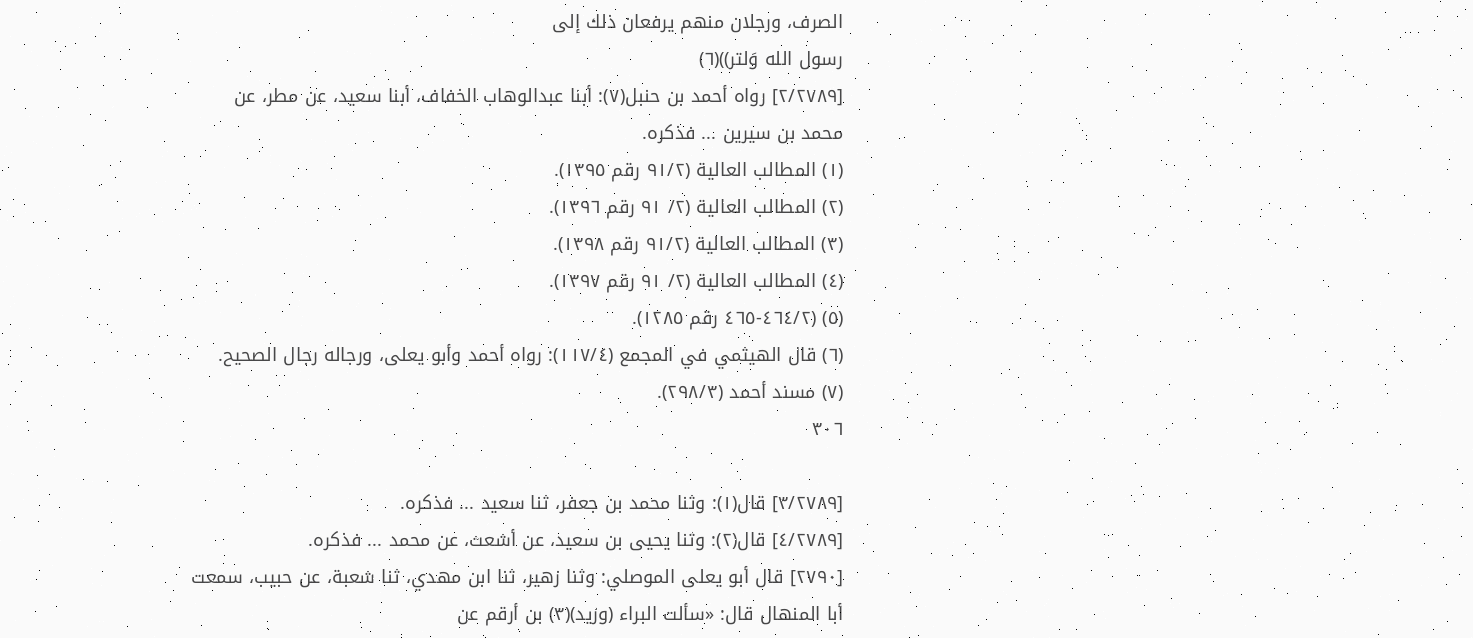الصرف، ورجلان منهم يرفعان ذلك إلى
رسول الله وَلتر))(٦)
[٢/٢٧٨٩] رواه أحمد بن حنبل(٧): أبنا عبدالوهاب الخفاف، أبنا سعيد، عن مطر، عن
محمد بن سيرين ... فذكره.
(١) المطالب العالية (٩١/٢ رقم ١٣٩٥).
(٢) المطالب العالية (٢/ ٩١ رقم ١٣٩٦).
(٣) المطالب العالية (٩١/٢ رقم ١٣٩٨).
(٤) المطالب العالية (٢/ ٩١ رقم ١٣٩٧).
(٥) (٤٦٤/٢-٤٦٥ رقم ١٢٨٥).
(٦) قال الهيثمي في المجمع (١١٧/٤): رواه أحمد وأبو يعلى، ورجاله رجال الصحيح.
(٧) مسند أحمد (٢٩٨/٣).
٣٠٦

[٣/٢٧٨٩] قال(١): وثنا محمد بن جعفر، ثنا سعيد ... فذكره.
[٤/٢٧٨٩] قال(٢): وثنا يحيى بن سعيد، عن أشعث، عن محمد ... فذكره.
[٢٧٩٠] قال أبو يعلى الموصلي: وثنا زهير، ثنا ابن مهدي، ثنا شعبة، عن حبيب، سمعت
أبا المنهال قال: «سألت البراء (وزيد)(٣) بن أرقم عن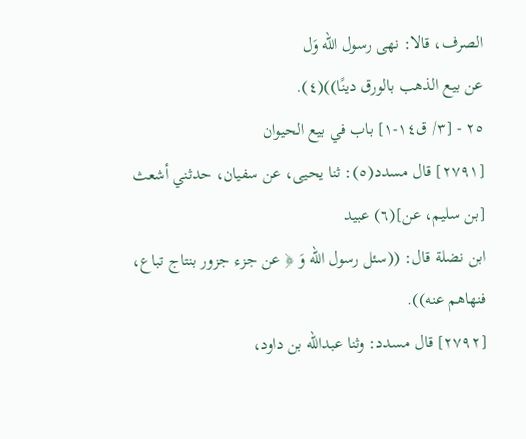الصرف، قالا: نهى رسول الله وَل
عن بيع الذهب بالورق دينًا))(٤).
٢٥ - [٣/ ق١٤-١] باب في بيع الحيوان
[٢٧٩١] قال مسدد(٥): ثنا يحيى، عن سفيان، حدثني أشعث [بن سليم، عن](٦) عبيد
ابن نضلة قال: ((سئل رسول الله وَ ﴿ عن جزء جزور بنتاج تباع، فنهاهم عنه)).
[٢٧٩٢] قال مسدد: وثنا عبدالله بن داود،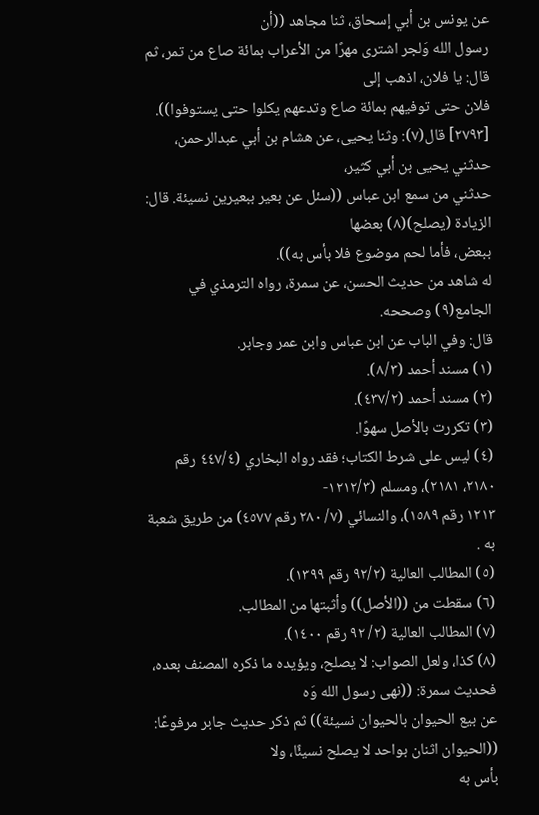عن يونس بن أبي إسحاق، ثنا مجاهد ((أن
رسول الله وَلجر اشترى مهرًا من الأعراب بمائة صاع من تمر، ثم قال: يا فلان، اذهب إلى
فلان حتى توفيهم بمائة صاع وتدعهم يكلوا حتى يستوفوا)).
[٢٧٩٣] قال(٧): وثنا یحیی، عن هشام بن أبي عبدالرحمن، حدثني يحيى بن أبي كثير،
حدثني من سمع ابن عباس ((سئل عن بعير ببعيرين نسيئة. قال: الزيادة (يصلح)(٨) بعضها
ببعض، فأما لحم موضوع فلا بأس به)).
له شاهد من حديث الحسن، عن سمرة، رواه الترمذي في الجامع(٩) وصححه.
قال: وفي الباب عن ابن عباس وابن عمر وجابر.
(١) مسند أحمد (٨/٣).
(٢) مسند أحمد (٤٣٧/٢).
(٣) تکررت بالأصل سهوًا.
(٤) ليس على شرط الكتاب؛ فقد رواه البخاري (٤٤٧/٤ رقم ٢١٨٠، ٢١٨١)، ومسلم (١٢١٢/٣-
١٢١٣ رقم ١٥٨٩)، والنسائي (٧/ ٢٨٠ رقم ٤٥٧٧) من طريق شعبة به .
(٥) المطالب العالية (٩٢/٢ رقم ١٣٩٩).
(٦) سقطت من ((الأصل)) وأثبتها من المطالب.
(٧) المطالب العالية (٢/ ٩٢ رقم ١٤٠٠).
(٨) كذا، ولعل الصواب: لا يصلح، ويؤيده ما ذكره المصنف بعده، فحديث سمرة: ((نهى رسول الله وَه
عن بيع الحيوان بالحيوان نسيئة)) ثم ذكر حديث جابر مرفوعًا: ((الحيوان اثنان بواحد لا يصلح نسيئًا، ولا
بأس به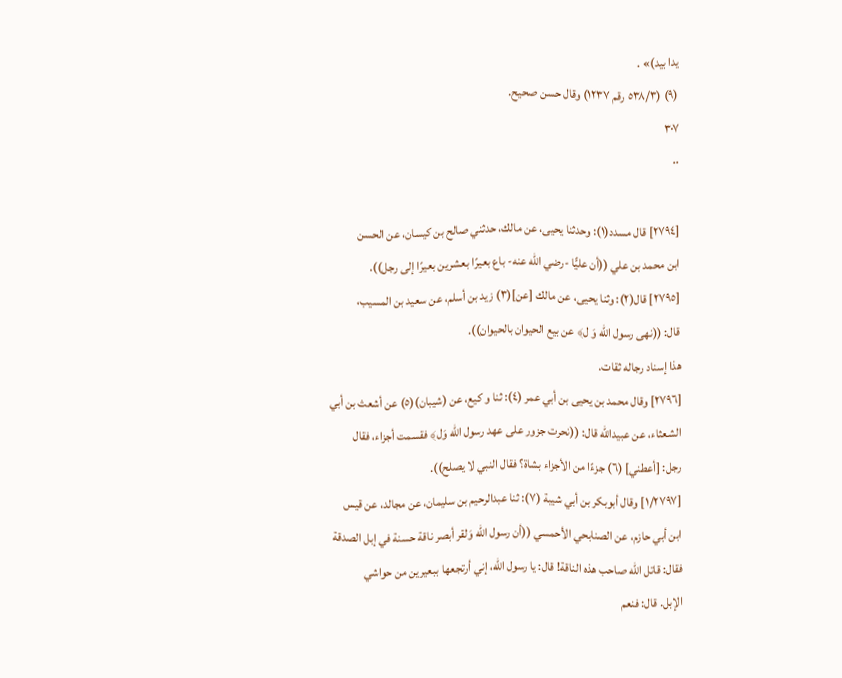يدا بيد)» .
(٩) (٥٣٨/٣ رقم ١٢٣٧) وقال حسن صحيح.
٣٠٧
٠٠

[٢٧٩٤] قال مسدد(١): وحدثنا يحيى، عن مالك، حدثني صالح بن كيسان، عن الحسن
ابن محمد بن علي ((أن عليًّا -رضي الله عنه- باع بعيرًا بعشرين بعيرًا إلى رجل)).
[٢٧٩٥] قال(٢): وثنا يحيى، عن مالك [عن](٣) زيد بن أسلم، عن سعيد بن المسيب،
قال: ((نهى رسول الله وَ ل﴾ عن بيع الحيوان بالحيوان)).
هذا إسناد رجاله ثقات.
[٢٧٩٦] وقال محمد بن يحيى بن أبي عمر (٤): ثنا و کیع، عن (شیبان)(٥) عن أشعث بن أبي
الشعثاء، عن عبيدالله قال: ((نحرت جزور على عهد رسول الله وَل﴾ فقسمت أجزاء، فقال
رجل: [أعطني] (٦) جزءًا من الأجزاء بشاة؟ فقال النبي لا يصلح)).
[١/٢٧٩٧] وقال أبوبكر بن أبي شيبة (٧): ثنا عبدالرحيم بن سليمان، عن مجالد، عن قيس
ابن أبي حازم، عن الصنابحي الأحمسي ((أن رسول الله وَلقر أبصر ناقة حسنة في إبل الصدقة
فقال: قاتل الله صاحب هذه الناقة! قال: يا رسول الله، إني أرتجعها ببعيرين من حواشي
الإبل. قال: فنعم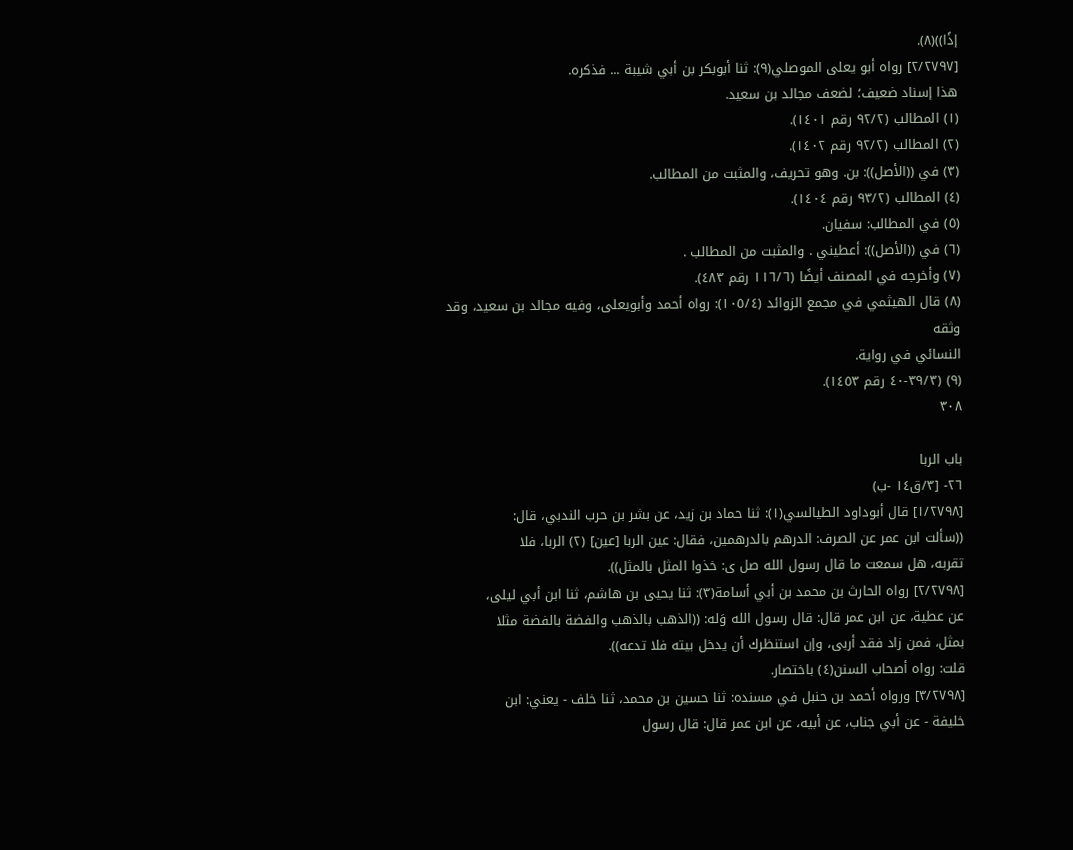إذًا))(٨).
[٢/٢٧٩٧] رواه أبو يعلى الموصلي(٩): ثنا أبوبكر بن أبي شيبة ... فذكره.
هذا إسناد ضعيف؛ لضعف مجالد بن سعيد.
(١) المطالب (٩٢/٢ رقم ١٤٠١).
(٢) المطالب (٩٢/٢ رقم ١٤٠٢).
(٣) في ((الأصل)): بن. وهو تحريف، والمثبت من المطالب.
(٤) المطالب (٩٣/٢ رقم ١٤٠٤).
(٥) في المطالب: سفيان.
(٦) في ((الأصل)): أعطيني . والمثبت من المطالب .
(٧) وأخرجه في المصنف أيضًا (١١٦/٦ رقم ٤٨٣).
(٨) قال الهيثمي في مجمع الزوائد (١٠٥/٤): رواه أحمد وأبويعلى، وفيه مجالد بن سعيد، وقد وثقه
النسائي في رواية.
(٩) (٣٩/٣-٤٠ رقم ١٤٥٣).
٣٠٨

باب الربا
٢٦- [٣/ق١٤ -ب)
[١/٢٧٩٨] قال أبوداود الطيالسي(١): ثنا حماد بن زيد، عن بشر بن حرب الندبي، قال:
((سألت ابن عمر عن الصرف: الدرهم بالدرهمين، فقال: عين الربا [عين] (٢) الربا، فلا
تقربه، هل سمعت ما قال رسول الله صل ى: خذوا المثل بالمثل)).
[٢/٢٧٩٨] رواه الحارث بن محمد بن أبي أسامة(٣): ثنا يحيى بن هاشم، ثنا ابن أبي ليلى،
عن عطية، عن ابن عمر قال: قال رسول الله وَله: ((الذهب بالذهب والفضة بالفضة مثلا
بمثل، فمن زاد فقد أربى، وإن استنظرك أن يدخل بيته فلا تدعه)).
قلت: رواه أصحاب السنن(٤) باختصار.
[٣/٢٧٩٨] ورواه أحمد بن حنبل في مسنده: ثنا حسين بن محمد، ثنا خلف - يعني: ابن
خليفة - عن أبي جناب، عن أبيه، عن ابن عمر قال: قال رسول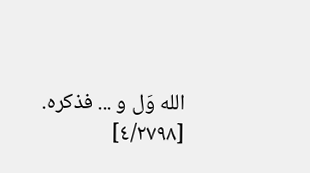الله وَل و ... فذكره.
[٤/٢٧٩٨]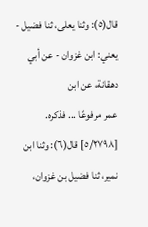قال(٥): وثنا يعلى، ثنا فضيل - يعني: ابن غزوان - عن أبي دهقانة، عن ابن
عمر مرفوعًا ... فذكره.
[٥/٢٧٩٨] قال(٦): وثنا ابن نمير، ثنا فضيل بن غزوان،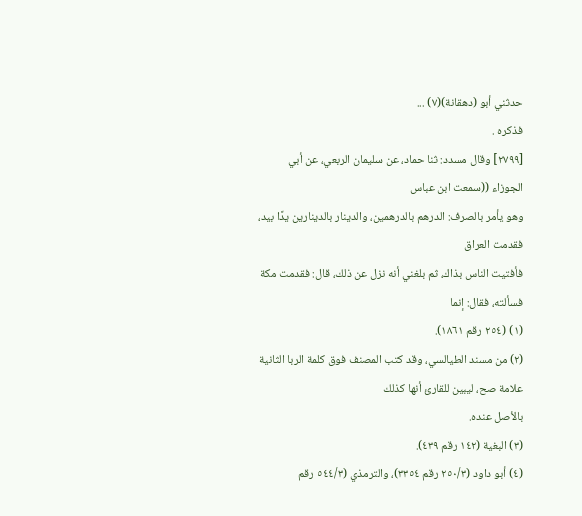حدثني أبو (دهقانة)(٧) ...
فذكره .
[٢٧٩٩] وقال مسدد: ثنا حماد، عن سليمان الربعي، عن أبي الجوزاء ((سمعت ابن عباس
وهو يأمر بالصرف: الدرهم بالدرهمين، والدينار بالدينارين يدًا بيد، فقدمت العراق
فأفتيت الناس بذاك، ثم بلغني أنه نزل عن ذلك، قال: فقدمت مكة فسألته، فقال: إنما
(١) (٢٥٤ رقم ١٨٦١).
(٢) من مسند الطيالسي، وقد كتب المصنف فوق كلمة الربا الثانية علامة صح، ليبين للقارئ أنها كذلك
بالأصل عنده.
(٣) البغية (١٤٢ رقم ٤٣٩).
(٤) أبو داود (٢٥٠/٣ رقم ٣٣٥٤)، والترمذي (٥٤٤/٣ رقم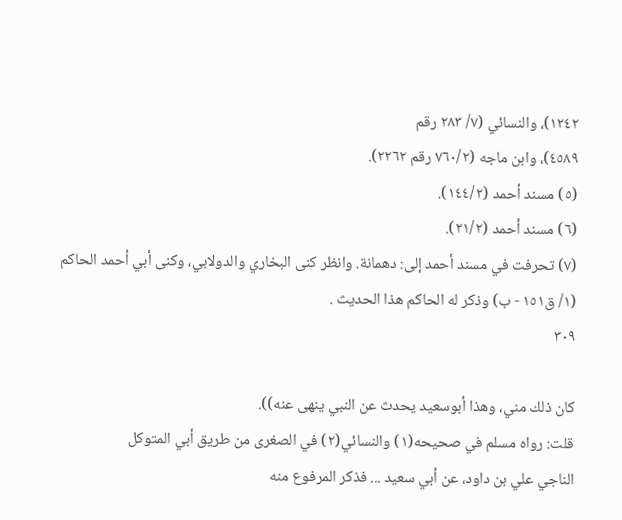١٢٤٢)، والنسائي (٧/ ٢٨٣ رقم
٤٥٨٩)، وابن ماجه (٧٦٠/٢ رقم ٢٢٦٢).
(٥) مسند أحمد (١٤٤/٢).
(٦) مسند أحمد (٢١/٢).
(٧) تحرفت في مسند أحمد إلى: دهمانة. وانظر كنى البخاري والدولابي، وكنى أبي أحمد الحاكم
(١/ ق١٥١ - ب) وذكر له الحاكم هذا الحديث .
٣٠٩

كان ذلك مني، وهذا أبوسعيد يحدث عن النبي ينهى عنه)).
قلت: رواه مسلم في صحيحه(١) والنسائي(٢) في الصغرى من طريق أبي المتوكل
الناجي علي بن داود، عن أبي سعيد ... فذكر المرفوع منه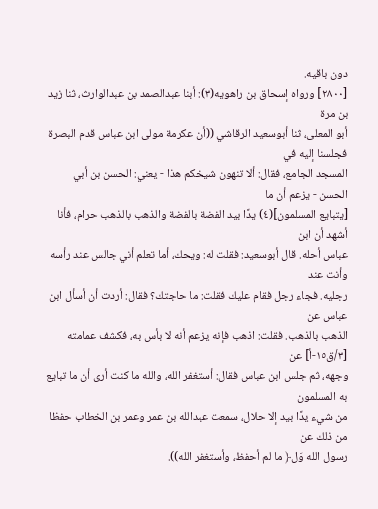دون باقيه.
[٢٨٠٠] ورواه إسحاق بن راهويه(٣): أبنا عبدالصمد بن عبدالوارث، ثنا زيد بن مرة
أبو المعلى، ثنا أبوسعيد الرقاشي ((أن عكرمة مولى ابن عباس قدم البصرة فجلسنا إليه في
المسجد الجامع، فقال: ألا تنهون شيخكم هذا - يعني: الحسن بن أبي الحسن - يزعم أن ما
[يتبايع المسلمون](٤) يدًا بيد الفضة بالفضة والذهب بالذهب حرام، فأنا أشهد أن ابن
عباس أحله. قال أبوسعيد: فقلت له: ويحك، أما تعلم أني جالس عند رأسه وأنت عند
رجليه. فجاء رجل فقام عليك فقلت: ما حاجتك؟ فقال: أردت أن أسأل ابن عباس عن
الذهب بالذهب. فقلت: اذهب فإنه یزعم أنه لا بأس به، فکشف عمامته [٣/ق١٥-أ] عن
وجهه، ثم جلس ابن عباس فقال: أستغفر الله، والله ما كنت أرى أن ما تبايع به المسلمون
من شيء يدًا بيد إلا حلال، سمعت عبدالله بن عمر وعمر بن الخطاب حفظا من ذلك عن
رسول الله وَل﴿ ما لم أحفظ، وأستغفر الله)).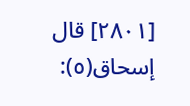[٢٨٠١] قال إسحاق(٥):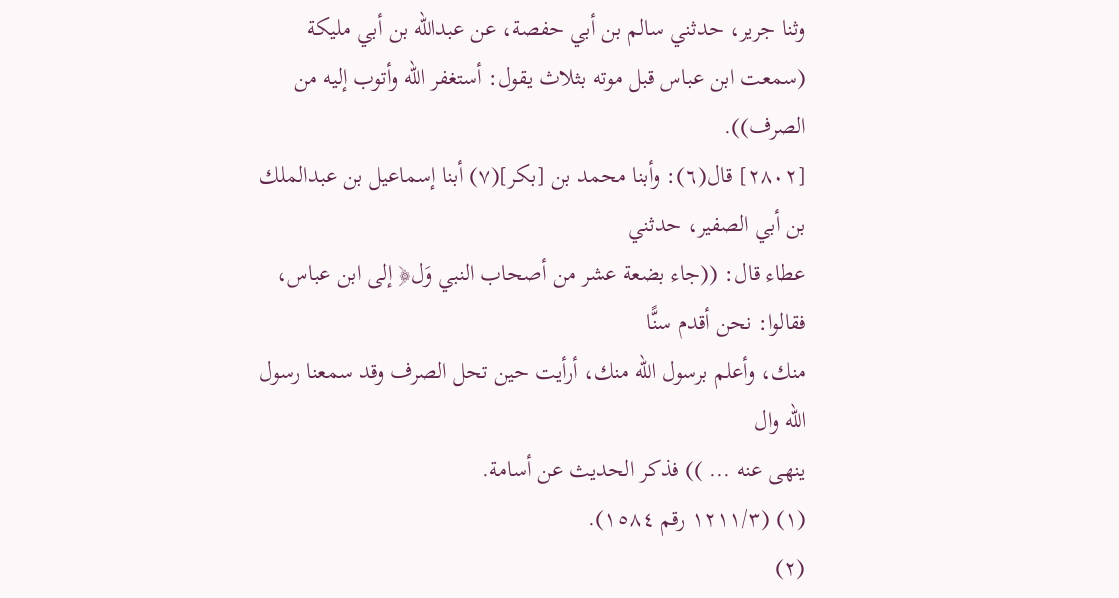وثنا جرير، حدثني سالم بن أبي حفصة، عن عبدالله بن أبي مليكة
(سمعت ابن عباس قبل موته بثلاث يقول: أستغفر الله وأتوب إليه من الصرف)).
[٢٨٠٢] قال(٦): وأبنا محمد بن [بكر](٧) أبنا إسماعيل بن عبدالملك بن أبي الصفير، حدثني
عطاء قال: ((جاء بضعة عشر من أصحاب النبي وَل﴿ إلى ابن عباس، فقالوا: نحن أقدم سنًّا
منك، وأعلم برسول الله منك، أرأيت حين تحل الصرف وقد سمعنا رسول الله وال
ینھی عنه ... )) فذكر الحديث عن أسامة.
(١) (١٢١١/٣ رقم ١٥٨٤).
(٢)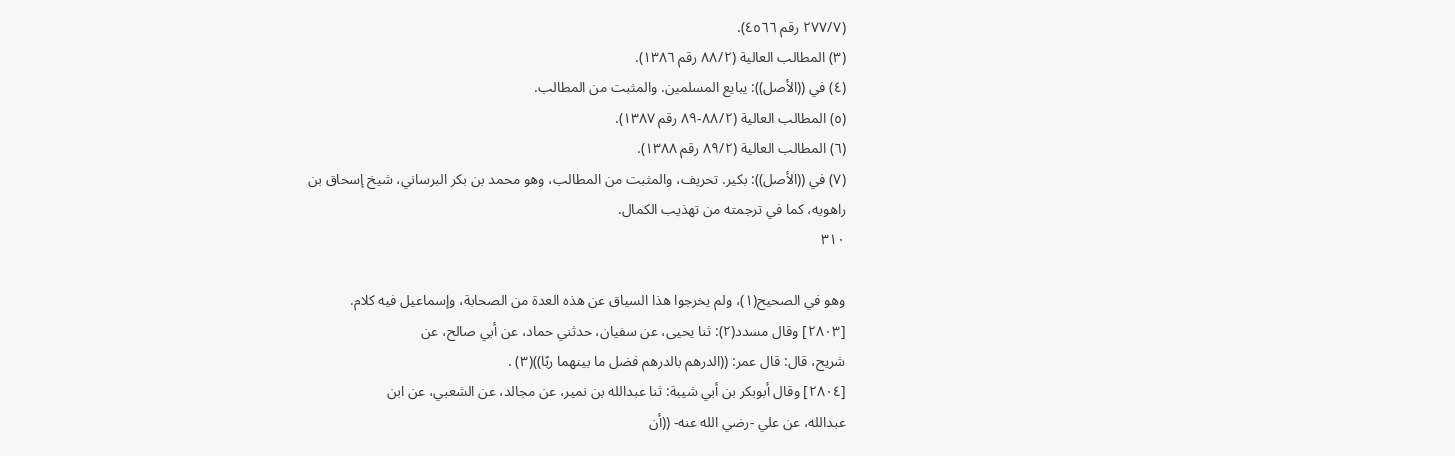(٢٧٧/٧ رقم ٤٥٦٦).
(٣) المطالب العالية (٨٨/٢ رقم ١٣٨٦).
(٤) في ((الأصل)): يبايع المسلمين. والمثبت من المطالب.
(٥) المطالب العالية (٨٨/٢-٨٩ رقم ١٣٨٧).
(٦) المطالب العالية (٨٩/٢ رقم ١٣٨٨).
(٧) في ((الأصل)): بكير. تحريف، والمثبت من المطالب، وهو محمد بن بكر البرساني، شيخ إسحاق بن
راهویه، کما في ترجمته من تهذيب الكمال.
٣١٠

وهو في الصحيح(١)، ولم يخرجوا هذا السياق عن هذه العدة من الصحابة، وإسماعيل فيه كلام.
[٢٨٠٣] وقال مسدد(٢): ثنا يحيى، عن سفيان، حدثني حماد، عن أبي صالح، عن
شريح، قال: قال عمر: ((الدرهم بالدرهم فضل ما بينهما ربًا))(٣) .
[٢٨٠٤] وقال أبوبكر بن أبي شيبة: ثنا عبدالله بن نمير، عن مجالد، عن الشعبي، عن ابن
عبدالله، عن علي -رضي الله عنه- ((أن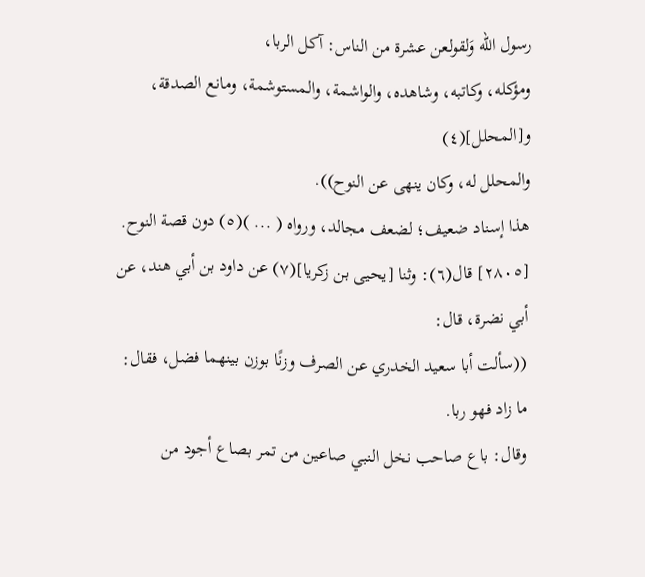رسول الله وَلقولعن عشرة من الناس: آكل الربا،
ومؤكله، وكاتبه، وشاهده، والواشمة، والمستوشمة، ومانع الصدقة، و[المحلل](٤)
والمحلل له، وکان ینھی عن النوح)).
هذا إسناد ضعيف؛ لضعف مجالد، ورواه ( ... )(٥) دون قصة النوح.
[٢٨٠٥] قال(٦): وثنا [يحيى بن زكريا](٧) عن داود بن أبي هند، عن أبي نضرة، قال:
((سألت أبا سعيد الخدري عن الصرف وزنًا بوزن بينهما فضل، فقال: ما زاد فهو ربا.
وقال: باع صاحب نخل النبي صاعين من تمر بصاع أجود من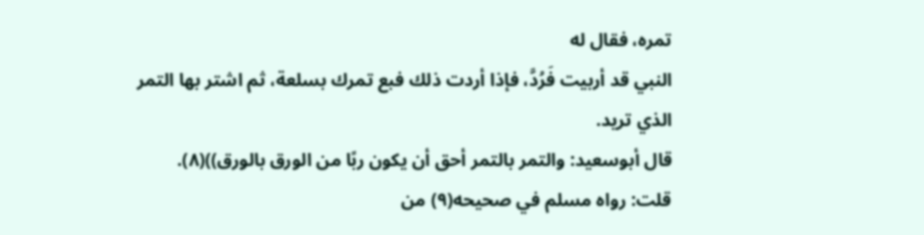تمره، فقال له
النبي قد أربيت فَرُدَّ، فإذا أردت ذلك فبع تمرك بسلعة، ثم اشتر بها التمر الذي تريد.
قال أبوسعيد: والتمر بالتمر أحق أن يكون ربًا من الورق بالورق))(٨).
قلت: رواه مسلم في صحيحه(٩) من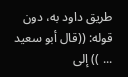طريق داود به، دون قوله: ((قال أبو سعيد ... )) إلى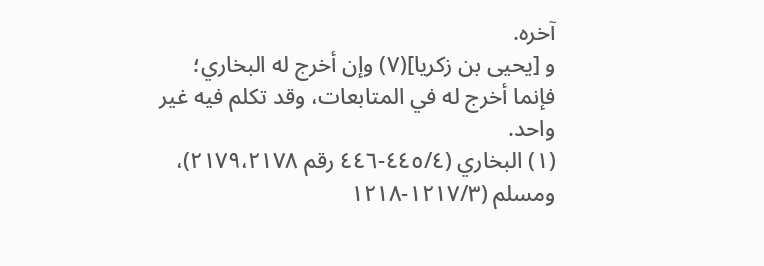آخره.
و [یحیی بن زكريا](٧) وإن أخرج له البخاري؛ فإنما أخرج له في المتابعات، وقد تكلم فيه غیر
واحد.
(١) البخاري (٤٤٥/٤-٤٤٦ رقم ٢١٧٩،٢١٧٨)، ومسلم (١٢١٧/٣-١٢١٨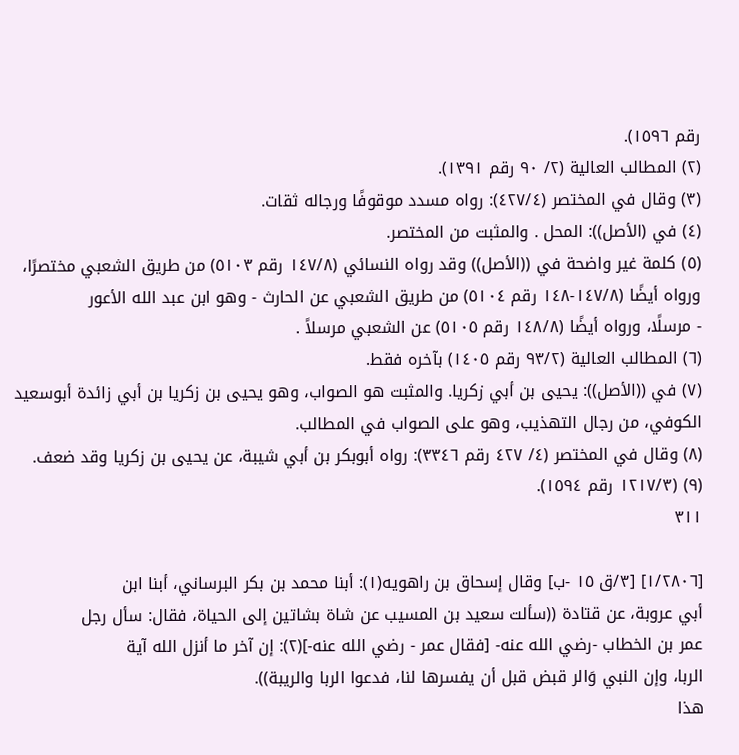رقم ١٥٩٦).
(٢) المطالب العالية (٢/ ٩٠ رقم ١٣٩١).
(٣) وقال في المختصر (٤٢٧/٤): رواه مسدد موقوفًا ورجاله ثقات.
(٤) في (الأصل)): المحل . والمثبت من المختصر.
(٥) كلمة غير واضحة في ((الأصل)) وقد رواه النسائي (١٤٧/٨ رقم ٥١٠٣) من طريق الشعبي مختصرًا،
ورواه أيضًا (١٤٧/٨-١٤٨ رقم ٥١٠٤) من طريق الشعبي عن الحارث - وهو ابن عبد الله الأعور
- مرسلًا، ورواه أيضًا (١٤٨/٨ رقم ٥١٠٥) عن الشعبي مرسلاً .
(٦) المطالب العالية (٩٣/٢ رقم ١٤٠٥) بآخره فقط.
(٧) في ((الأصل)): يحيى بن أبي زكريا. والمثبت هو الصواب، وهو يحيى بن زكريا بن أبي زائدة أبوسعيد
الكوفي، من رجال التهذيب، وهو على الصواب في المطالب.
(٨) وقال في المختصر (٤/ ٤٢٧ رقم ٣٣٤٦): رواه أبوبكر بن أبي شيبة، عن يحيى بن زكريا وقد ضعف.
(٩) (١٢١٧/٣ رقم ١٥٩٤).
٣١١

[١/٢٨٠٦] [٣/ق ١٥ -ب] وقال إسحاق بن راهويه(١): أبنا محمد بن بكر البرساني، أبنا ابن
أبي عروبة، عن قتادة ((سألت سعيد بن المسيب عن شاة بشاتين إلى الحياة، فقال: سأل رجل
عمر بن الخطاب -رضي الله عنه- [فقال عمر - رضي الله عنه-](٢): إن آخر ما أنزل الله آية
الربا، وإن النبي وَالر قبض قبل أن يفسرها لنا، فدعوا الربا والريبة)).
هذا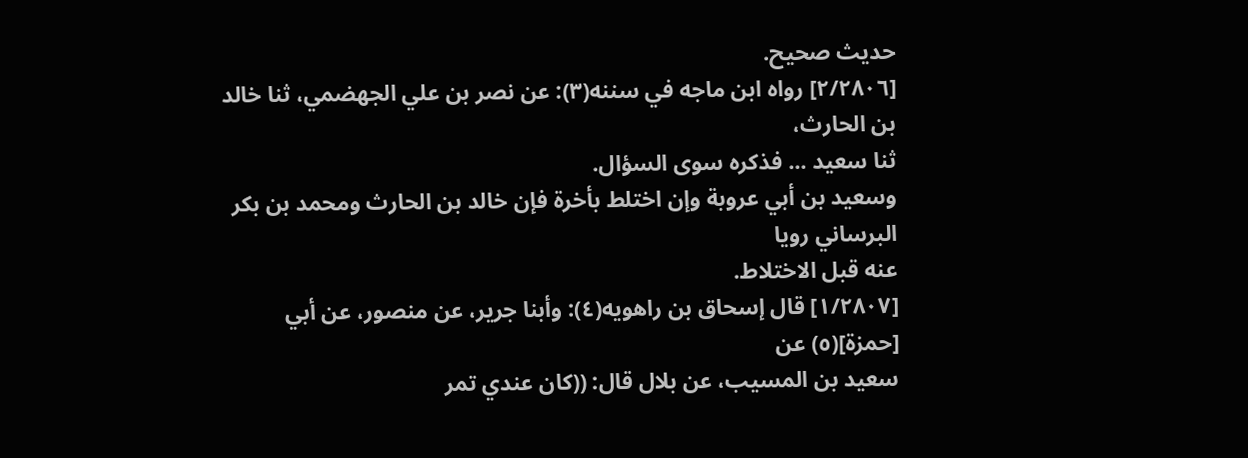حديث صحيح.
[٢/٢٨٠٦] رواه ابن ماجه في سننه(٣): عن نصر بن علي الجهضمي، ثنا خالد بن الحارث،
ثنا سعيد ... فذكره سوی السؤال.
وسعید بن أبي عروبة وإن اختلط بأخرة فإن خالد بن الحارث ومحمد بن بکر البرساني رویا
عنه قبل الاختلاط.
[١/٢٨٠٧] قال إسحاق بن راهويه(٤): وأبنا جرير، عن منصور، عن أبي [حمزة](٥) عن
سعيد بن المسيب، عن بلال قال: ((كان عندي تمر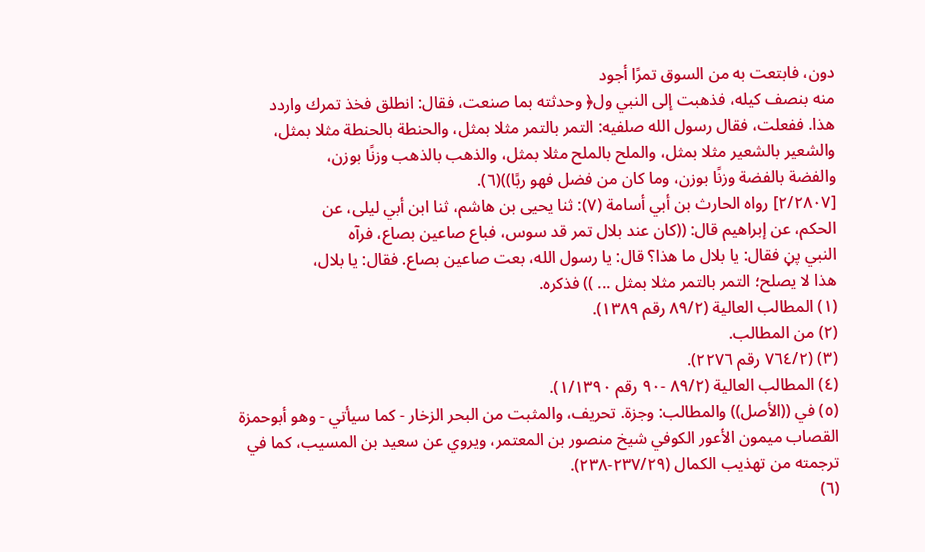دون، فابتعت به من السوق تمرًا أجود
منه بنصف كيله، فذهبت إلى النبي ول﴿ وحدثته بما صنعت، فقال: انطلق فخذ تمرك واردد
هذا. ففعلت، فقال رسول الله صلفيه: التمر بالتمر مثلا بمثل، والحنطة بالحنطة مثلا بمثل،
والشعير بالشعير مثلا بمثل، والملح بالملح مثلا بمثل، والذهب بالذهب وزنًا بوزن،
والفضة بالفضة وزنًا بوزن، وما كان من فضل فهو ربًا))(٦).
[٢/٢٨٠٧] رواه الحارث بن أبي أسامة (٧): ثنا يحيى بن هاشم، ثنا ابن أبي ليلى، عن
الحكم، عن إبراهيم قال: ((كان عند بلال تمر قد سوس، فباع صاعين بصاع، فرآه
النبي پڼ فقال: يا بلال ما هذا؟ قال: يا رسول الله، بعت صاعين بصاع. فقال: يا بلال،
هذا لا يصلح؛ التمر بالتمر مثلا بمثل ... )) فذكره.
(١) المطالب العالية (٨٩/٢ رقم ١٣٨٩).
(٢) من المطالب.
(٣) (٧٦٤/٢ رقم ٢٢٧٦).
(٤) المطالب العالية (٨٩/٢ -٩٠ رقم ١/١٣٩٠).
(٥) في ((الأصل)) والمطالب: وجزة. تحريف، والمثبت من البحر الزخار - كما سيأتي - وهو أبوحمزة
القصاب ميمون الأعور الكوفي شيخ منصور بن المعتمر، ويروي عن سعيد بن المسيب، كما في
ترجمته من تهذيب الكمال (٢٣٧/٢٩-٢٣٨).
(٦)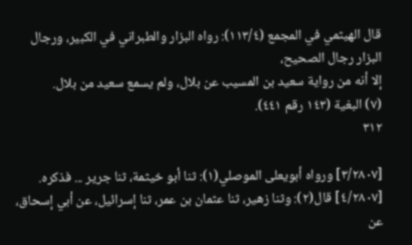قال الهيثمي في المجمع (١١٣/٤): رواه البزار والطبراني في الكبير، ورجال البزار رجال الصحيح،
إلا أنه من رواية سعيد بن المسيب عن بلال، ولم يسمع سعيد من بلال.
(٧) البغية (١٤٣ رقم ٤٤١).
٣١٢

[٣/٢٨٠٧] ورواه أبويعلى الموصلي(١): ثنا أبو خيثمة، ثنا جرير ... فذكره.
[٤/٢٨٠٧] قال(٢): وثنا زهير، ثنا عثمان بن عمر، ثنا إسرائيل، عن أبي إسحاق، عن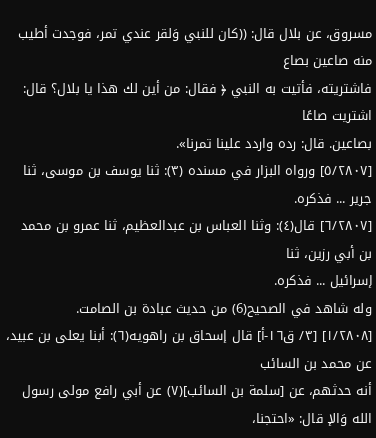مسروق، عن بلال قال: ((كان للنبي وَلقر عندي تمر، فوجدت أطيب منه صاعين بصاع
فاشتريته، فأتيت به النبي ﴿ فقال: من أين لك هذا يا بلال؟ قال: اشتريت صاعًا
بصاعین. قال: رده واردد علینا تمرنا».
[٥/٢٨٠٧] ورواه البزار في مسنده (٣): ثنا يوسف بن موسى، ثنا جرير ... فذكره.
[٦/٢٨٠٧] قال(٤): وثنا العباس بن عبدالعظيم، ثنا عمرو بن محمد بن أبي رزين، ثنا
إسرائيل ... فذكره.
وله شاهد في الصحيح(6) من حديث عبادة بن الصامت.
[١/٢٨٠٨] [٣/ ق١٦-أ] قال إسحاق بن راهويه(٦): أبنا يعلى بن عبيد، عن محمد بن السائب
أنه حدثهم، عن [سلمة بن السائب](٧) عن أبي رافع مولى رسول الله وَالإ قال: «احتجنا،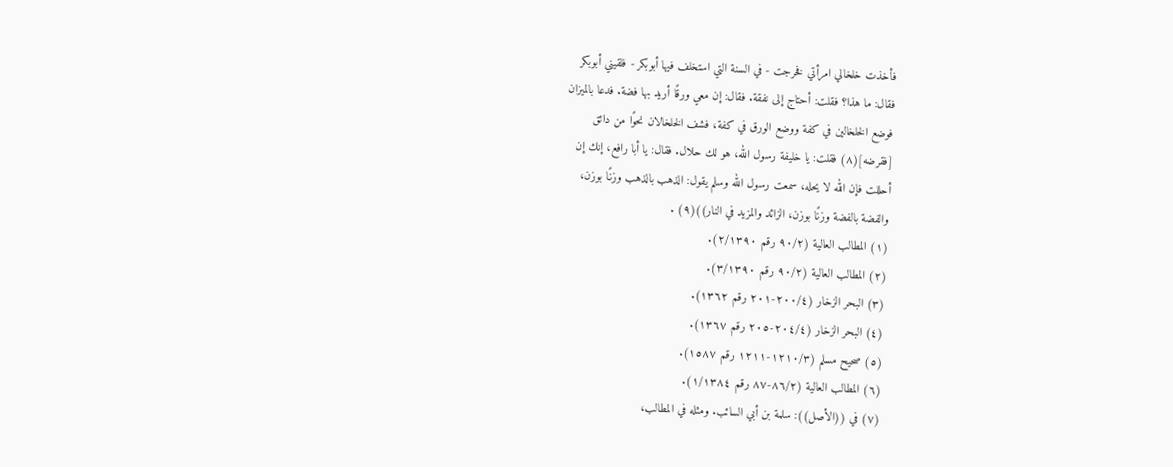فأخذت خلخالي امرأتي فخرجت - في السنة التي استخلف فيها أبوبكر - فلقيني أبوبكر
فقال: ما هذا؟ فقلت: أحتاج إلى نفقة. فقال: إن معي ورقًا أريد بها فضة. فدعا بالميزان
فوضع الخلخالين في كفة ووضع الورق في كفة، فشف الخلخالان نحوًا من دائق
[فقرضه](٨) فقلت: يا خليفة رسول الله، هو لك حلال. فقال: يا أبا رافع، إنك إن
أحللت فإن الله لا يحله، سمعت رسول الله وسلم يقول: الذهب بالذهب وزنًا بوزن،
والفضة بالفضة وزنًا بوزن، الزائد والمزيد في النار))(٩) .
(١) المطالب العالية (٩٠/٢ رقم ٢/١٣٩٠).
(٢) المطالب العالية (٩٠/٢ رقم ٣/١٣٩٠).
(٣) البحر الزخار (٢٠٠/٤-٢٠١ رقم ١٣٦٢).
(٤) البحر الزخار (٢٠٤/٤-٢٠٥ رقم ١٣٦٧).
(٥) صحيح مسلم (١٢١٠/٣-١٢١١ رقم ١٥٨٧).
(٦) المطالب العالية (٨٦/٢-٨٧ رقم ١/١٣٨٤).
(٧) في ((الأصل)): سلمة بن أبي السائب. ومثله في المطالب،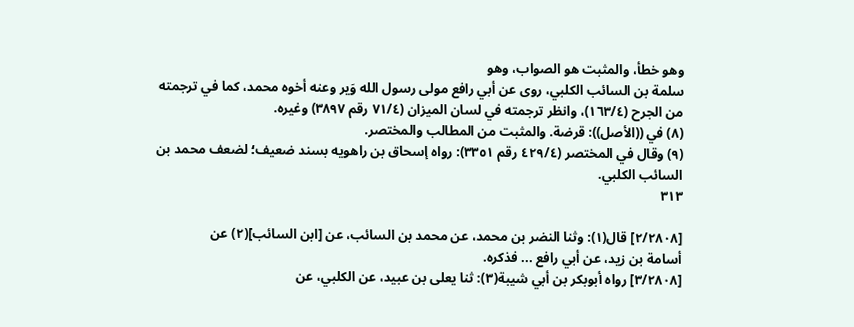وهو خطأ، والمثبت هو الصواب، وهو
سلمة بن السائب الكلبي، روى عن أبي رافع مولى رسول الله وَير وعنه أخوه محمد، كما في ترجمته
من الجرح (١٦٣/٤)، وانظر ترجمته في لسان الميزان (٧١/٤ رقم ٣٨٩٧) وغيره.
(٨) في ((الأصل)): قرضة. والمثبت من المطالب والمختصر.
(٩) وقال في المختصر (٤٢٩/٤ رقم ٣٣٥١): رواه إسحاق بن راهويه بسند ضعيف؛ لضعف محمد بن
السائب الكلبي.
٣١٣

[٢/٢٨٠٨] قال(١): وثنا النضر بن محمد، عن محمد بن السائب، عن [ابن السائب](٢) عن
أسامة بن زيد، عن أبي رافع ... فذكره.
[٣/٢٨٠٨] رواه أبوبكر بن أبي شيبة(٣): ثنا يعلى بن عبيد، عن الكلبي، عن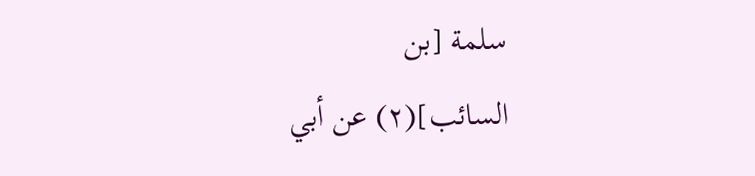سلمة [بن
السائب](٢) عن أبي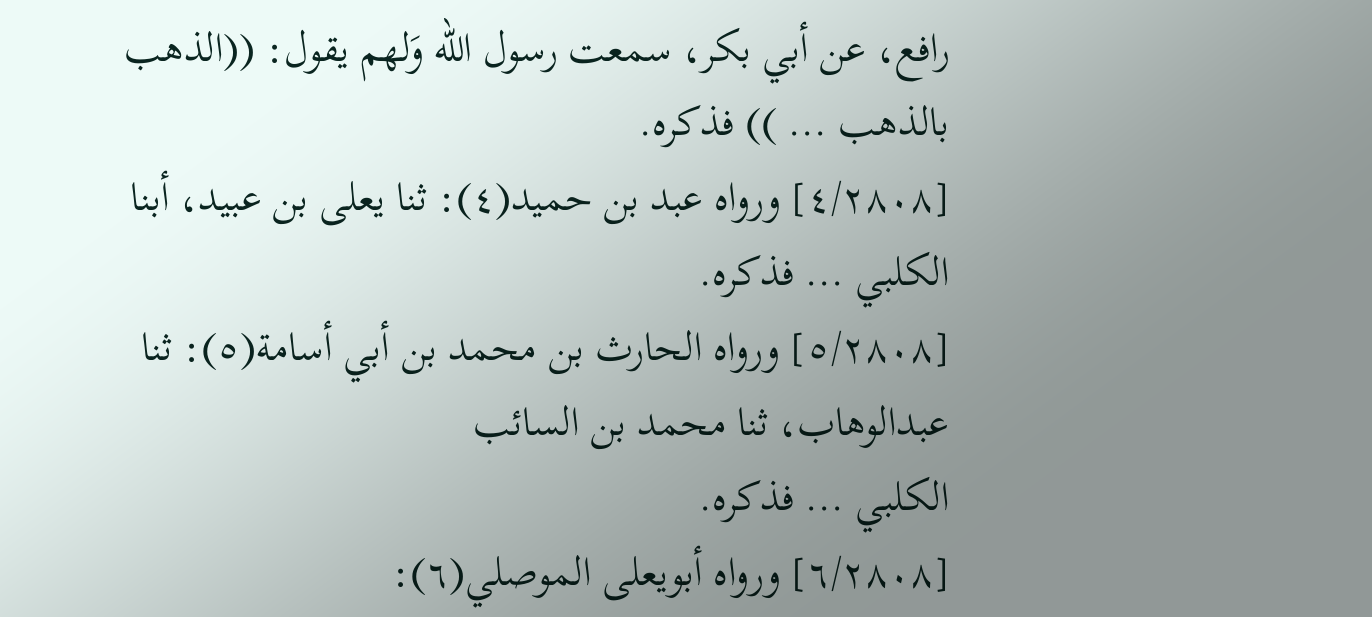رافع، عن أبي بكر، سمعت رسول الله وَلهم يقول: ((الذهب
بالذهب ... )) فذكره.
[٤/٢٨٠٨] ورواه عبد بن حميد(٤): ثنا يعلى بن عبيد، أبنا الكلبي ... فذكره.
[٥/٢٨٠٨] ورواه الحارث بن محمد بن أبي أسامة(٥): ثنا عبدالوهاب، ثنا محمد بن السائب
الكلبي ... فذكره.
[٦/٢٨٠٨] ورواه أبويعلى الموصلي(٦):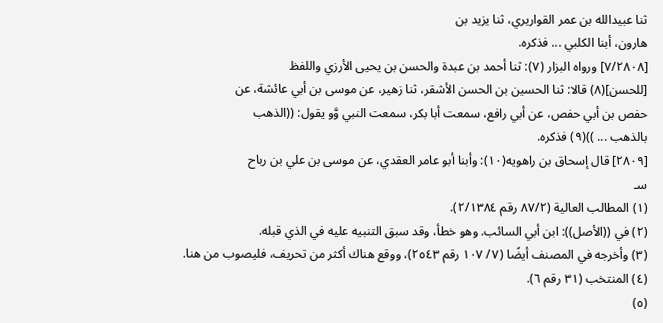ثنا عبيدالله بن عمر القواريري، ثنا يزيد بن
هارون، أبنا الكلبي ... فذكره.
[٧/٢٨٠٨] ورواه البزار (٧): ثنا أحمد بن عبدة والحسن بن يحيى الأرزي واللفظ
[للحسن](٨) قالا: ثنا الحسين بن الحسن الأشقر، ثنا زهير، عن موسى بن أبي عائشة، عن
حفص بن أبي حفص، عن أبي رافع، سمعت أبا بكر، سمعت النبي وَّو يقول: ((الذهب
بالذهب ... ))(٩) فذكره.
[٢٨٠٩] قال إسحاق بن راهويه(١٠): وأبنا أبو عامر العقدي، عن موسى بن علي بن رباح
سـ
(١) المطالب العالية (٨٧/٢ رقم ٢/١٣٨٤).
(٢) في ((الأصل)): ابن أبي السائب. وهو خطأ، وقد سبق التنبيه عليه في الذي قبله.
(٣) وأخرجه في المصنف أيضًا (٧/ ١٠٧ رقم ٢٥٤٣)، ووقع هناك أكثر من تحريف، فليصوب من هنا.
(٤) المنتخب (٣١ رقم ٦).
(٥)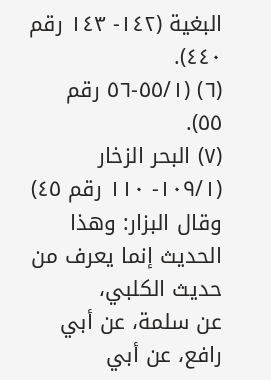البغية (١٤٢- ١٤٣ رقم ٤٤٠).
(٦) (٥٥/١-٥٦ رقم ٥٥).
(٧) البحر الزخار (١٠٩/١- ١١٠ رقم ٤٥) وقال البزار: وهذا الحديث إنما يعرف من حديث الكلبي،
عن سلمة، عن أبي رافع، عن أبي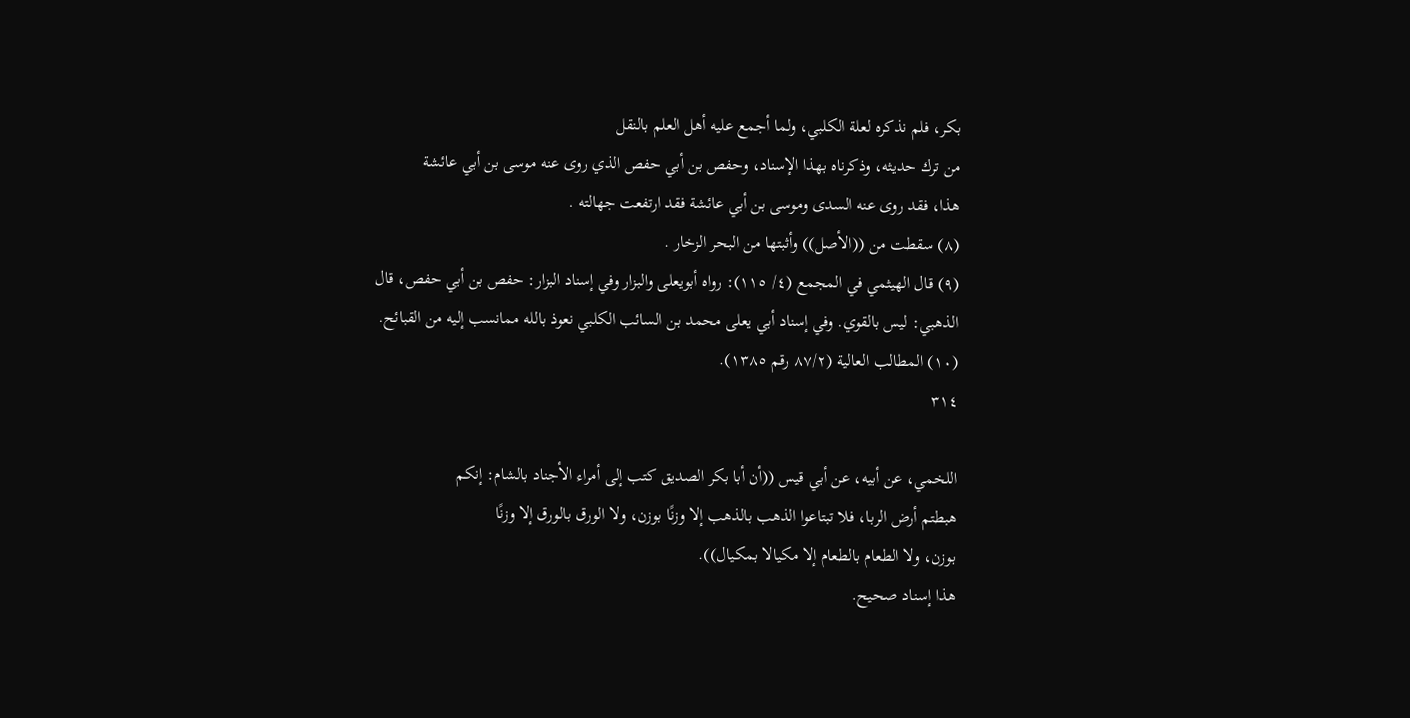بكر، فلم نذكره لعلة الكلبي، ولما أجمع عليه أهل العلم بالنقل
من ترك حديثه، وذكرناه بهذا الإسناد، وحفص بن أبي حفص الذي روى عنه موسى بن أبي عائشة
هذا، فقد روى عنه السدى وموسى بن أبي عائشة فقد ارتفعت جهالته .
(٨) سقطت من ((الأصل)) وأثبتها من البحر الزخار .
(٩) قال الهيثمي في المجمع (٤/ ١١٥): رواه أبويعلى والبزار وفي إسناد البزار: حفص بن أبي حفص، قال
الذهبي: ليس بالقوي. وفي إسناد أبي يعلى محمد بن السائب الكلبي نعوذ بالله ممانسب إليه من القبائح.
(١٠) المطالب العالية (٨٧/٢ رقم ١٣٨٥).
٣١٤

اللخمي، عن أبيه، عن أبي قيس ((أن أبا بكر الصديق كتب إلى أمراء الأجناد بالشام: إنكم
هبطتم أرض الربا، فلا تبتاعوا الذهب بالذهب إلا وزنًا بوزن، ولا الورق بالورق إلا وزنًا
بوزن، ولا الطعام بالطعام إلا مکیالا بمکیال)).
هذا إسناد صحيح.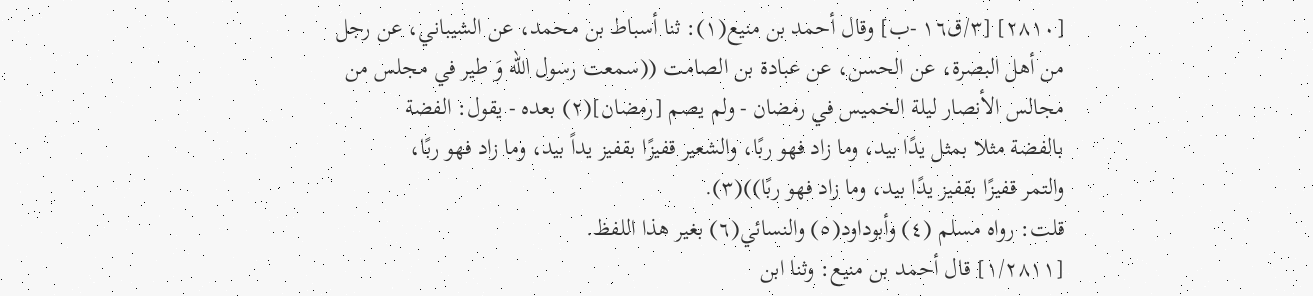[٢٨١٠] [٣/ق١٦ -ب] وقال أحمد بن منيع(١): ثنا أسباط بن محمد، عن الشيباني، عن رجل
من أهل البصرة، عن الحسن، عن عبادة بن الصامت ((سمعت رسول الله وَ طير في مجلس من
مجالس الأنصار ليلة الخميس في رمضان - ولم يصم [رمضان](٢) بعده - يقول: الفضة
بالفضة مثلا بمثل يدًا بيد، وما زاد فهو ربًا، والشعير قفيزًا بقفيز يداً بيد، وما زاد فهو ربًا،
والتمر قفیزًا بقفيز يدًا بيد، وما زاد فهو ربًا))(٣).
قلت: رواه مسلم (٤) وأبوداود(٥) والنسائي(٦) بغير هذا اللفظ.
[١/٢٨١١] قال أحمد بن منيع: وثنا ابن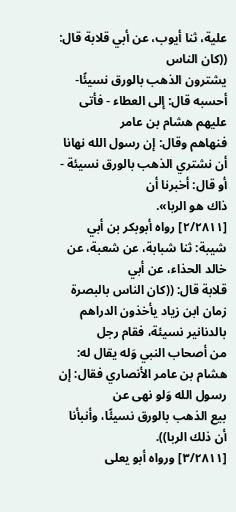علية، ثنا أيوب، عن أبي قلابة قال: ((كان الناس
يشترون الذهب بالورق نسيئًا- أحسبه قال: إلى العطاء - فأتى عليهم هشام بن عامر
فنهاهم وقال: إن رسول الله نهانا أن نشتري الذهب بالورق نسيئة - أو قال: أخبرنا أن
ذاك هو الربا».
[٢/٢٨١١] رواه أبوبكر بن أبي شيبة: ثنا شبابة، عن شعبة، عن خالد الحذاء، عن أبي
قلابة قال: ((كان الناس بالبصرة زمان ابن زياد يأخذون الدراهم بالدنانير نسيئة، فقام رجل
من أصحاب النبي وَله يقال له: هشام بن عامر الأنصاري فقال: إن رسول الله وَلو نهى عن
بيع الذهب بالورق نسيئًا، وأنبأنا أن ذلك الربا)).
[٣/٢٨١١] ورواه أبو يعلى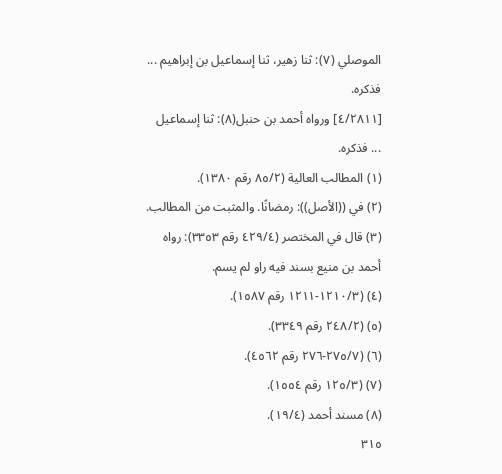الموصلي (٧): ثنا زهير، ثنا إسماعيل بن إبراهيم ... فذكره.
[٤/٢٨١١] ورواه أحمد بن حنبل(٨): ثنا إسماعيل ... فذكره.
(١) المطالب العالية (٨٥/٢ رقم ١٣٨٠).
(٢) في ((الأصل)): رمضانًا. والمثبت من المطالب.
(٣) قال في المختصر (٤٢٩/٤ رقم ٣٣٥٣): رواه أحمد بن منيع بسند فيه راو لم يسم.
(٤) (١٢١٠/٣-١٢١١ رقم ١٥٨٧).
(٥) (٢٤٨/٢ رقم ٣٣٤٩).
(٦) (٢٧٥/٧-٢٧٦ رقم ٤٥٦٢).
(٧) (١٢٥/٣ رقم ١٥٥٤).
(٨) مسند أحمد (١٩/٤).
٣١٥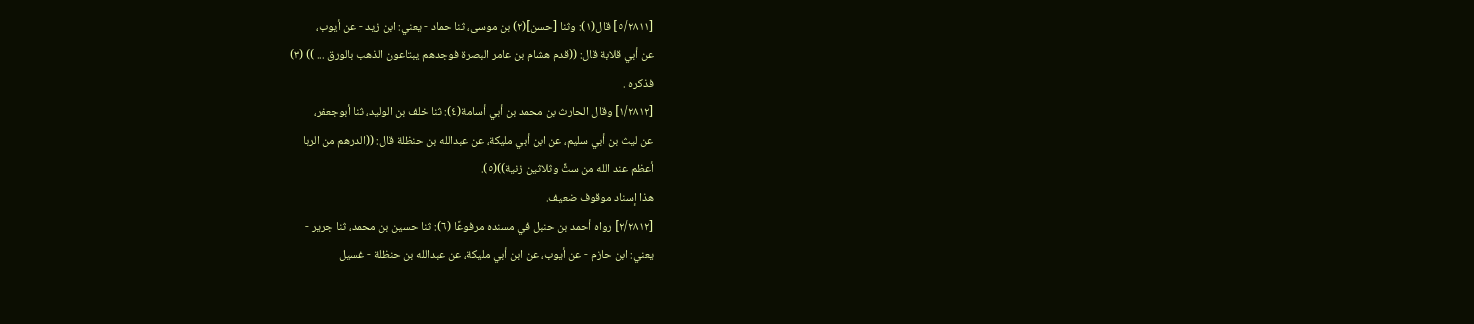[٥/٢٨١١] قال(١): وثنا [حسن](٢) بن موسى، ثنا حماد - يعني: ابن زيد - عن أيوب،
عن أبي قلابة قال: ((قدم هشام بن عامر البصرة فوجدهم يبتاعون الذهب بالورق ... )) (٣)
فذكره .
[١/٢٨١٢] وقال الحارث بن محمد بن أبي أسامة(٤): ثنا خلف بن الوليد، ثنا أبوجعفر،
عن ليث بن أبي سليم، عن ابن أبي مليكة، عن عبدالله بن حنظلة قال: ((الدرهم من الربا
أعظم عند الله من ستٍّ وثلاثين زنية))(٥).
هذا إسناد موقوف ضعيف.
[٢/٢٨١٢] رواه أحمد بن حنبل في مسنده مرفوعًا (٦): ثنا حسين بن محمد، ثنا جرير -
يعني: ابن حازم - عن أيوب، عن ابن أبي مليكة، عن عبدالله بن حنظلة - غسيل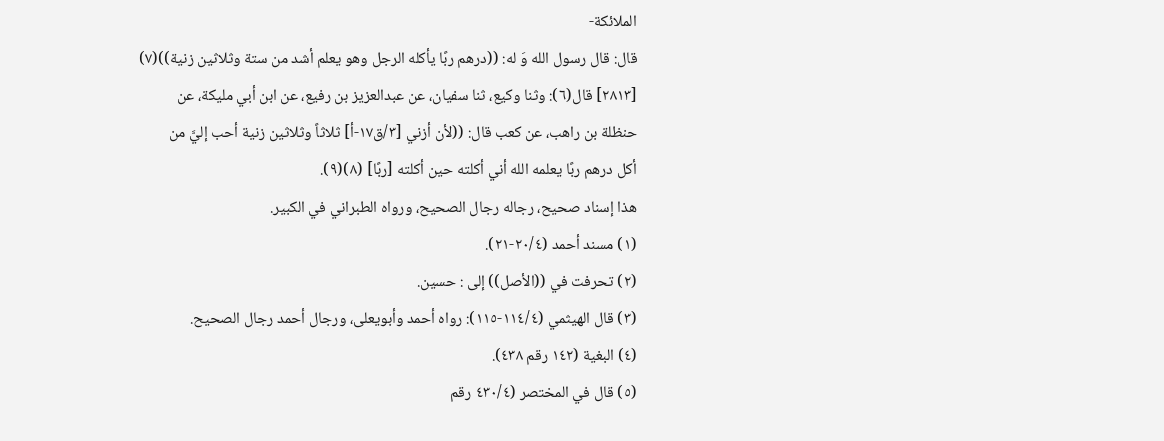الملائكة-
قال: قال رسول الله وَ له: ((درهم ربًا يأكله الرجل وهو يعلم أشد من ستة وثلاثين زنية))(٧)
[٢٨١٣] قال(٦): وثنا وكيع، ثنا سفيان، عن عبدالعزيز بن رفيع، عن ابن أبي مليكة، عن
حنظلة بن راهب، عن كعب قال: ((لأن أزني [٣/ق١٧-أ] ثلاثاً وثلاثين زنية أحب إليَّ من
أكل درهم ربًا يعلمه الله أني أكلته حين أكلته [ربًا] (٨)(٩).
هذا إسناد صحيح، رجاله رجال الصحيح، ورواه الطبراني في الكبير.
(١) مسند أحمد (٢٠/٤-٢١).
(٢) تحرفت في ((الأصل)) إلى : حسين.
(٣) قال الهيثمي (١١٤/٤-١١٥): رواه أحمد وأبويعلى، ورجال أحمد رجال الصحيح.
(٤) البغية (١٤٢ رقم ٤٣٨).
(٥) قال في المختصر (٤٣٠/٤ رقم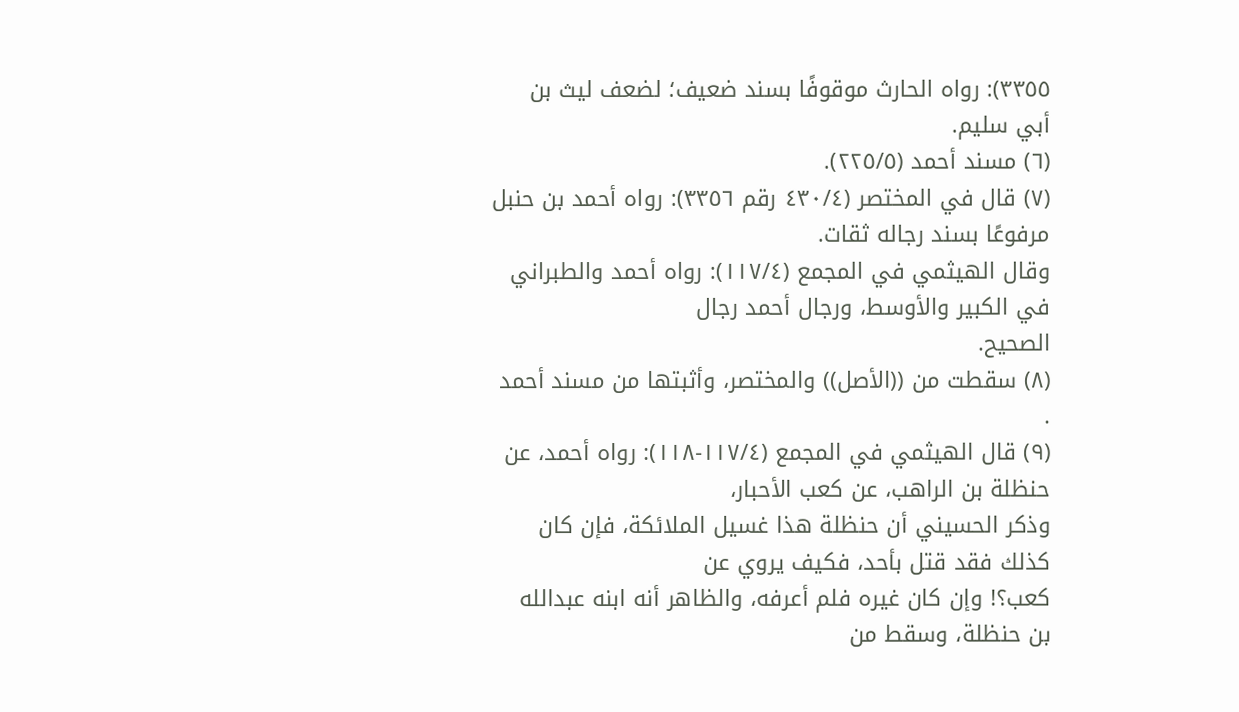٣٣٥٥): رواه الحارث موقوفًا بسند ضعيف؛ لضعف ليث بن
أبي سلیم.
(٦) مسند أحمد (٢٢٥/٥).
(٧) قال في المختصر (٤٣٠/٤ رقم ٣٣٥٦): رواه أحمد بن حنبل مرفوعًا بسند رجاله ثقات.
وقال الهيثمي في المجمع (١١٧/٤): رواه أحمد والطبراني في الكبير والأوسط، ورجال أحمد رجال
الصحيح.
(٨) سقطت من ((الأصل)) والمختصر، وأثبتها من مسند أحمد .
(٩) قال الهيثمي في المجمع (١١٧/٤-١١٨): رواه أحمد، عن حنظلة بن الراهب، عن كعب الأحبار،
وذكر الحسيني أن حنظلة هذا غسيل الملائكة، فإن كان كذلك فقد قتل بأحد، فکیف يروي عن
كعب؟! وإن كان غيره فلم أعرفه، والظاهر أنه ابنه عبدالله بن حنظلة، وسقط من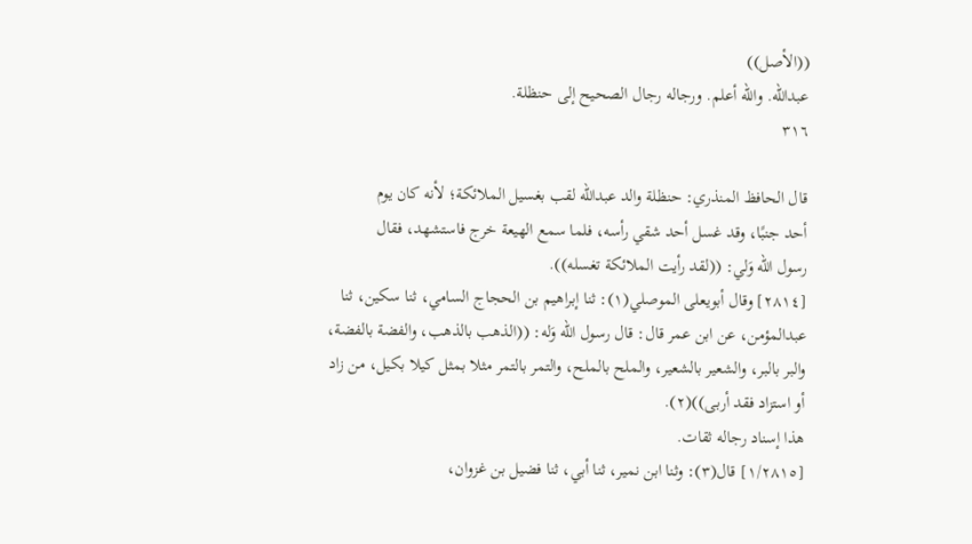((الأصل))
عبدالله. والله أعلم. ورجاله رجال الصحيح إلى حنظلة.
٣١٦

قال الحافظ المنذري: حنظلة والد عبدالله لقب بغسيل الملائكة؛ لأنه كان يوم
أحد جنبًا، وقد غسل أحد شقي رأسه، فلما سمع الهيعة خرج فاستشهد، فقال
رسول الله وَلي: ((لقد رأيت الملائكة تغسله)).
[٢٨١٤] وقال أبويعلى الموصلي(١): ثنا إبراهيم بن الحجاج السامي، ثنا سكين، ثنا
عبدالمؤمن، عن ابن عمر قال: قال رسول الله وَله: ((الذهب بالذهب، والفضة بالفضة،
والبر بالبر، والشعير بالشعير، والملح بالملح، والتمر بالتمر مثلا بمثل کیلا بکیل، من زاد
أو استزاد فقد أربى))(٢).
هذا إسناد رجاله ثقات.
[١/٢٨١٥] قال(٣): وثنا ابن نمير، ثنا أبي، ثنا فضيل بن غزوان،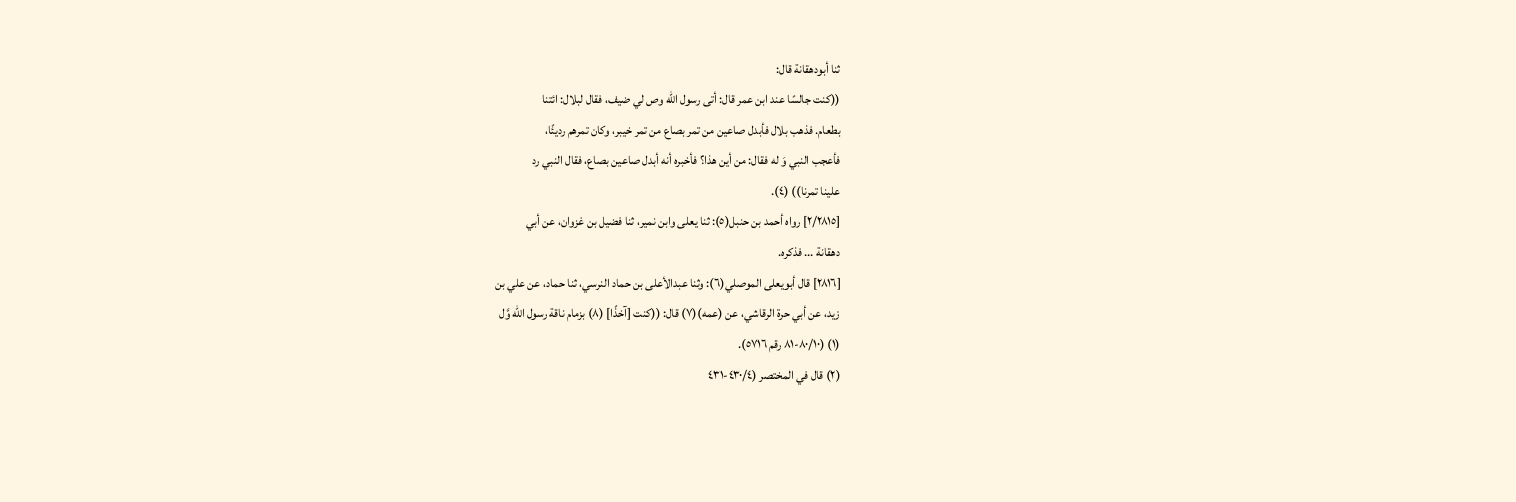ثنا أبودهقانة قال:
((كنت جالسًا عند ابن عمر قال: أتى رسول الله وص لي ضيف، فقال لبلال: ائتنا
بطعام. فذهب بلال فأبدل صاعين من تمر بصاع من تمر خيبر، وكان تمرهم رديئًا،
فأعجب النبي وَ له فقال: من أين هذا؟ فأخبره أنه أبدل صاعين بصاع، فقال النبي رد
علينا تمرنا)) (٤).
[٢/٢٨١٥] رواه أحمد بن حنبل(٥): ثنا يعلى وابن نمير، ثنا فضيل بن غزوان، عن أبي
دهقانة ... فذكره.
[٢٨١٦] قال أبويعلى الموصلي(٦): وثنا عبدالأعلى بن حماد النرسي، ثنا حماد، عن علي بن
زيد، عن أبي حرة الرقاشي، عن (عمه)(٧) قال: ((كنت [آخذًا] (٨) بزمام ناقة رسول الله وَّل
(١) (٨٠/١٠-٨١ رقم ٥٧١٦).
(٢) قال في المختصر (٤٣٠/٤-٤٣١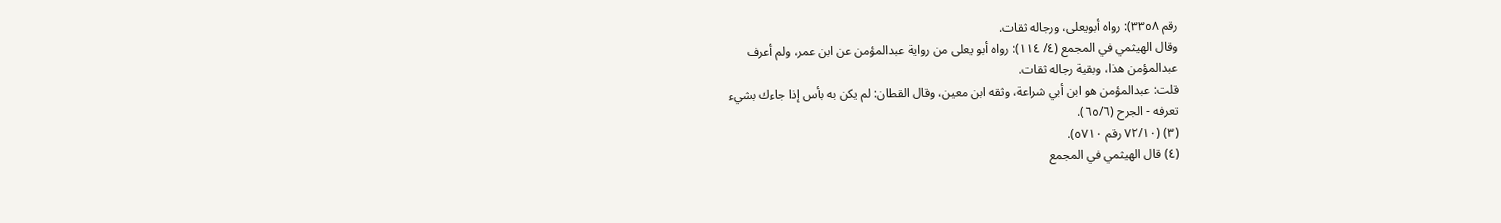رقم ٣٣٥٨): رواه أبويعلى، ورجاله ثقات.
وقال الهيثمي في المجمع (٤/ ١١٤): رواه أبو يعلى من رواية عبدالمؤمن عن ابن عمر، ولم أعرف
عبدالمؤمن هذا، وبقية رجاله ثقات.
قلت: عبدالمؤمن هو ابن أبي شراعة، وثقه ابن معين، وقال القطان: لم يكن به بأس إذا جاءك بشيء
تعرفه - الجرح (٦٥/٦).
(٣) (٧٢/١٠ رقم ٥٧١٠).
(٤) قال الهيثمي في المجمع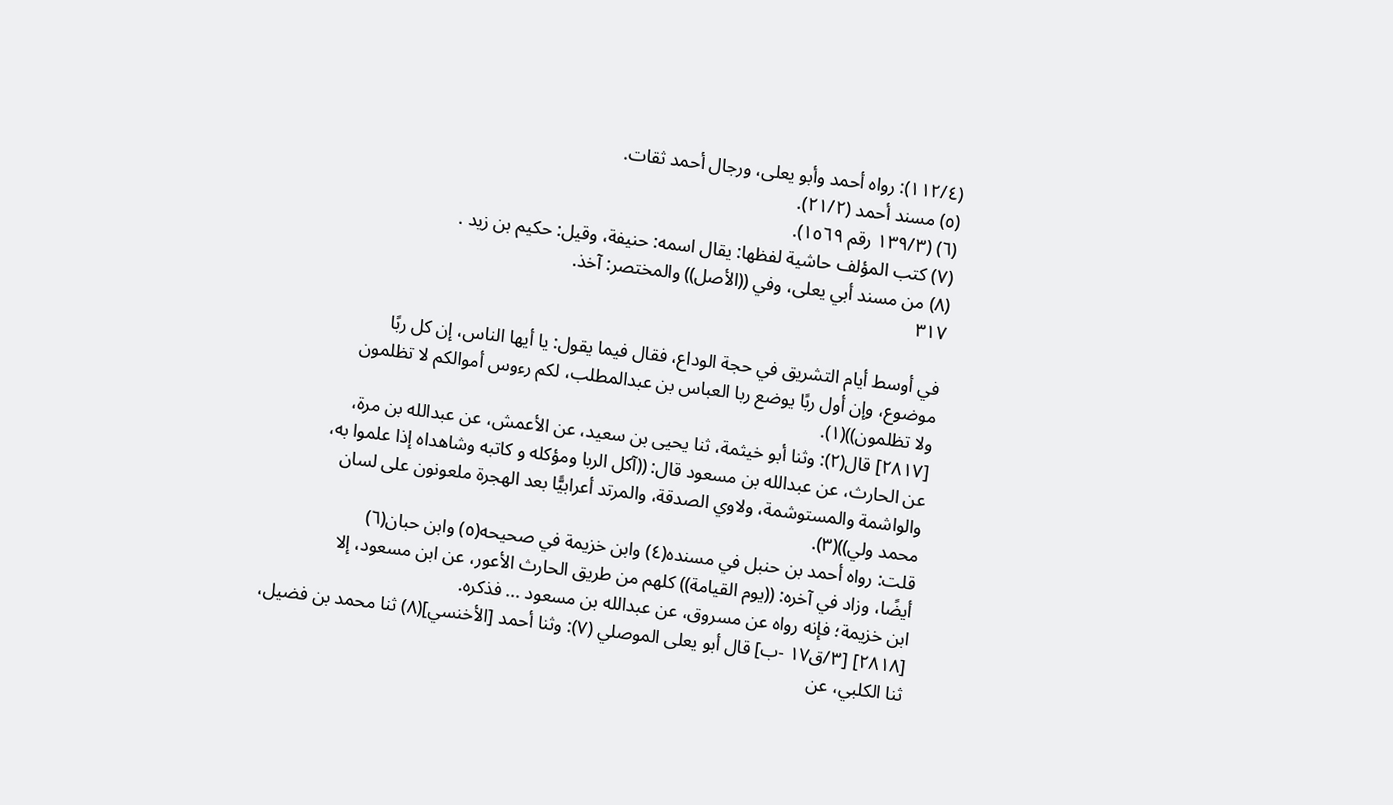(١١٢/٤): رواه أحمد وأبو يعلى، ورجال أحمد ثقات.
(٥) مسند أحمد (٢١/٢).
(٦) (١٣٩/٣ رقم ١٥٦٩).
(٧) كتب المؤلف حاشية لفظها: يقال اسمه: حنيفة، وقيل: حكيم بن زيد .
(٨) من مسند أبي يعلى، وفي ((الأصل)) والمختصر: آخذ.
٣١٧

في أوسط أيام التشريق في حجة الوداع، فقال فیما یقول: يا أيها الناس، إن كل ربًا
موضوع، وإن أول ربًا يوضع ربا العباس بن عبدالمطلب، لكم رءوس أموالكم لا تظلمون
ولا تظلمون))(١).
[٢٨١٧] قال(٢): وثنا أبو خيثمة، ثنا يحيى بن سعيد، عن الأعمش، عن عبدالله بن مرة،
عن الحارث، عن عبدالله بن مسعود قال: ((آكل الربا ومؤكله و کاتبه وشاهداه إذا علموا به،
والواشمة والمستوشمة، ولاوي الصدقة، والمرتد أعرابيًّا بعد الهجرة ملعونون على لسان
محمد ولي))(٣).
قلت: رواه أحمد بن حنبل في مسنده(٤) وابن خزيمة في صحيحه(٥) وابن حبان(٦)
أيضًا، وزاد في آخره: ((يوم القيامة)) كلهم من طريق الحارث الأعور، عن ابن مسعود، إلا
ابن خزيمة؛ فإنه رواه عن مسروق، عن عبدالله بن مسعود ... فذكره.
[٢٨١٨] [٣/ق١٧ -ب] قال أبو يعلى الموصلي (٧): وثنا أحمد [الأخنسي](٨) ثنا محمد بن فضيل،
ثنا الكلبي، عن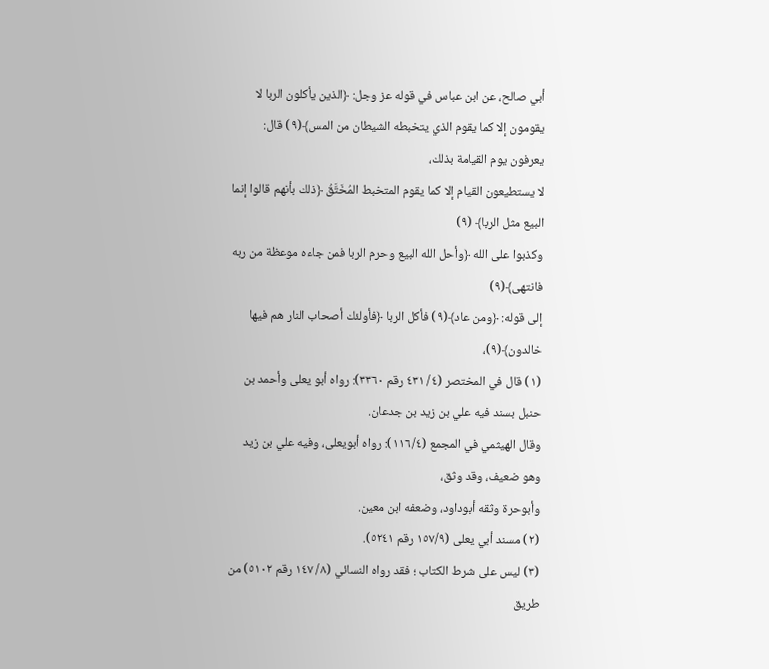أبي صالح، عن ابن عباس في قوله عز وجل: ﴿الذين يأكلون الربا لا
يقومون إلا كما يقوم الذي يتخبطه الشيطان من المس﴾(٩) قال: يعرفون يوم القيامة بذلك،
لا يستطيعون القيام إلا كما يقوم المتخبط المُخَتَّقُ ﴿ذلك بأنهم قالوا إنما البيع مثل الربا﴾ (٩)
وكذبوا على الله ﴿وأحل الله البيع وحرم الربا فمن جاءه موعظة من ربه فانتهى﴾(٩)
إلى قوله: ﴿ومن عاد﴾(٩) فأكل الربا ﴿فأولئك أصحاب النار هم فيها خالدون﴾(٩)،
(١) قال في المختصر (٤/ ٤٣١ رقم ٣٣٦٠): رواه أبو يعلى وأحمد بن حنبل بسند فيه علي بن زيد بن جدعان.
وقال الهيثمي في المجمع (١١٦/٤): رواه أبويعلى، وفيه علي بن زيد وهو ضعيف، وقد وثق،
وأبوحرة وثقه أبوداود، وضعفه ابن معين.
(٢) مسند أبي يعلى (١٥٧/٩ رقم ٥٢٤١).
(٣) ليس على شرط الكتاب ؛ فقد رواه النسائي (٨/ ١٤٧ رقم ٥١٠٢) من طريق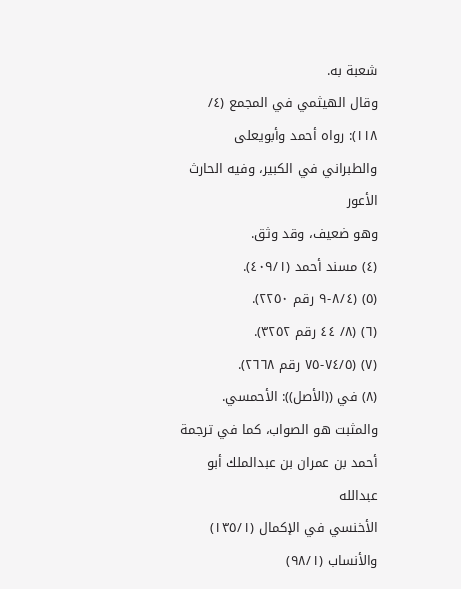شعبة به.
وقال الهيثمي في المجمع (٤/ ١١٨): رواه أحمد وأبويعلى والطبراني في الكبير، وفيه الحارث الأعور
وهو ضعيف، وقد وثق.
(٤) مسند أحمد (٤٠٩/١).
(٥) (٨/٤-٩ رقم ٢٢٥٠).
(٦) (٨/ ٤٤ رقم ٣٢٥٢).
(٧) (٧٤/٥-٧٥ رقم ٢٦٦٨).
(٨) في ((الأصل)): الأحمسي. والمثبت هو الصواب، كما في ترجمة أحمد بن عمران بن عبدالملك أبو عبدالله
الأخنسي في الإكمال (١٣٥/١) والأنساب (٩٨/١)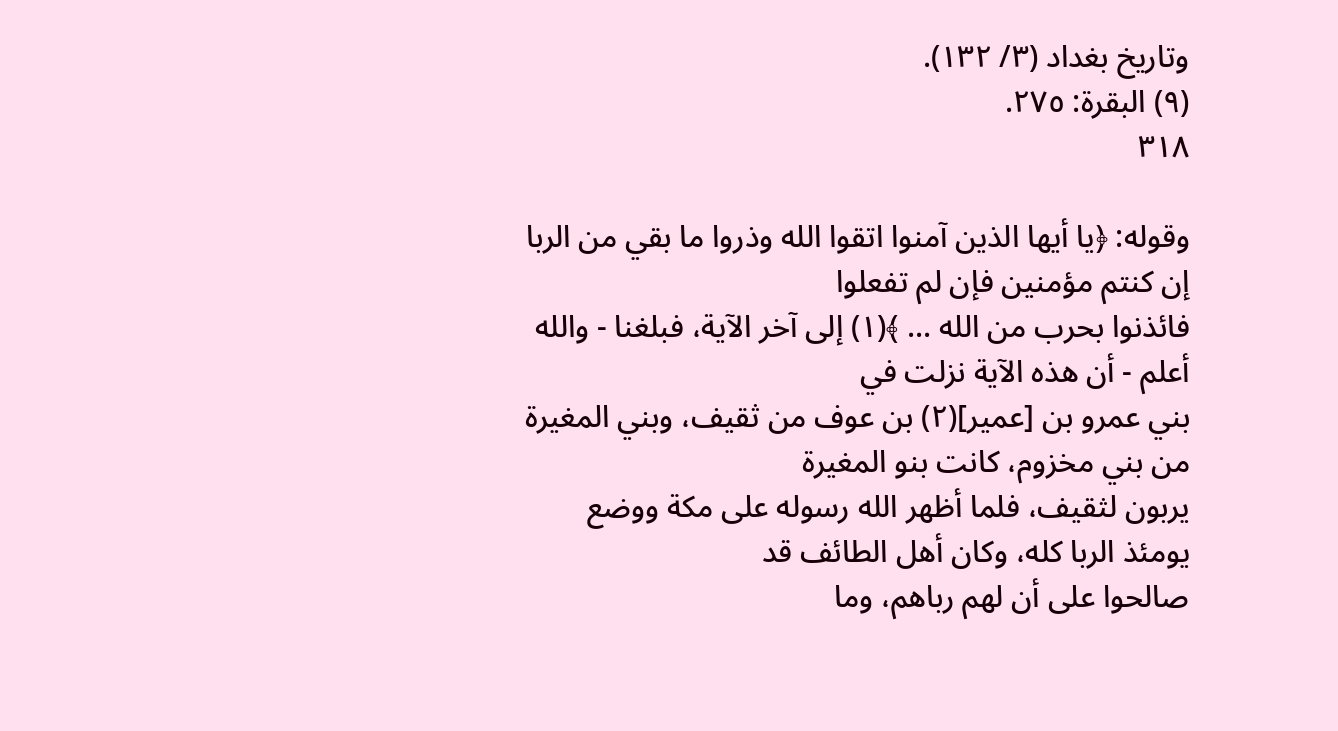وتاريخ بغداد (٣/ ١٣٢).
(٩) البقرة: ٢٧٥.
٣١٨

وقوله: ﴿يا أيها الذين آمنوا اتقوا الله وذروا ما بقي من الربا إن كنتم مؤمنين فإن لم تفعلوا
فائذنوا بحرب من الله ... ﴾(١) إلى آخر الآية، فبلغنا - والله أعلم - أن هذه الآية نزلت في
بني عمرو بن [عمير](٢) بن عوف من ثقيف، وبني المغيرة من بني مخزوم، كانت بنو المغيرة
يربون لثقيف، فلما أظهر الله رسوله على مكة ووضع يومئذ الربا كله، وكان أهل الطائف قد
صالحوا على أن لهم رباهم، وما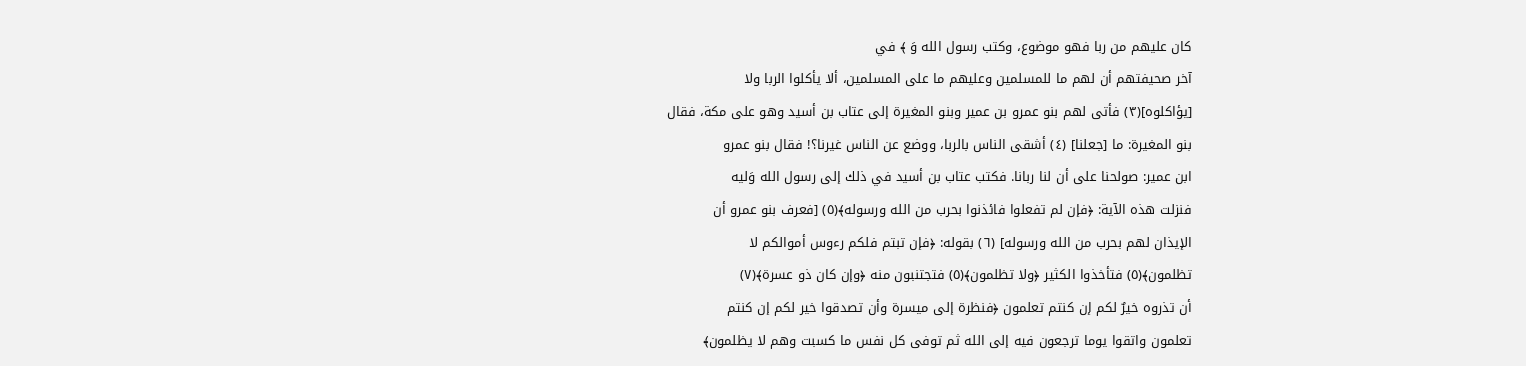كان عليهم من ربا فهو موضوع، وكتب رسول الله وَ ﴾ في
آخر صحيفتهم أن لهم ما للمسلمين وعليهم ما على المسلمين، ألا يأكلوا الربا ولا
[يؤاكلوه](٣) فأتى لهم بنو عمرو بن عمير وبنو المغيرة إلى عتاب بن أسيد وهو على مكة، فقال
بنو المغيرة: ما [جعلنا] (٤) أشقى الناس بالربا، ووضع عن الناس غيرنا؟! فقال بنو عمرو
ابن عمير: صولحنا على أن لنا ربانا. فكتب عتاب بن أسيد في ذلك إلى رسول الله وَليه
فنزلت هذه الآية: ﴿فإن لم تفعلوا فائذنوا بحرب من الله ورسوله﴾(٥) [فعرف بنو عمرو أن
الإيذان لهم بحرب من الله ورسوله] (٦) بقوله: ﴿فإن تبتم فلكم رءوس أموالكم لا
تظلمون﴾(٥) فتأخذوا الكثير ﴿ولا تظلمون﴾(٥) فتجتنبون منه ﴿وإن كان ذو عسرة﴾(٧)
أن تذروه خيرٌ لكم إن كنتم تعلمون ﴿فنظرة إلى ميسرة وأن تصدقوا خير لكم إن كنتم
تعلمون واتقوا يوما ترجعون فيه إلى الله ثم توفى كل نفس ما كسبت وهم لا يظلمون﴾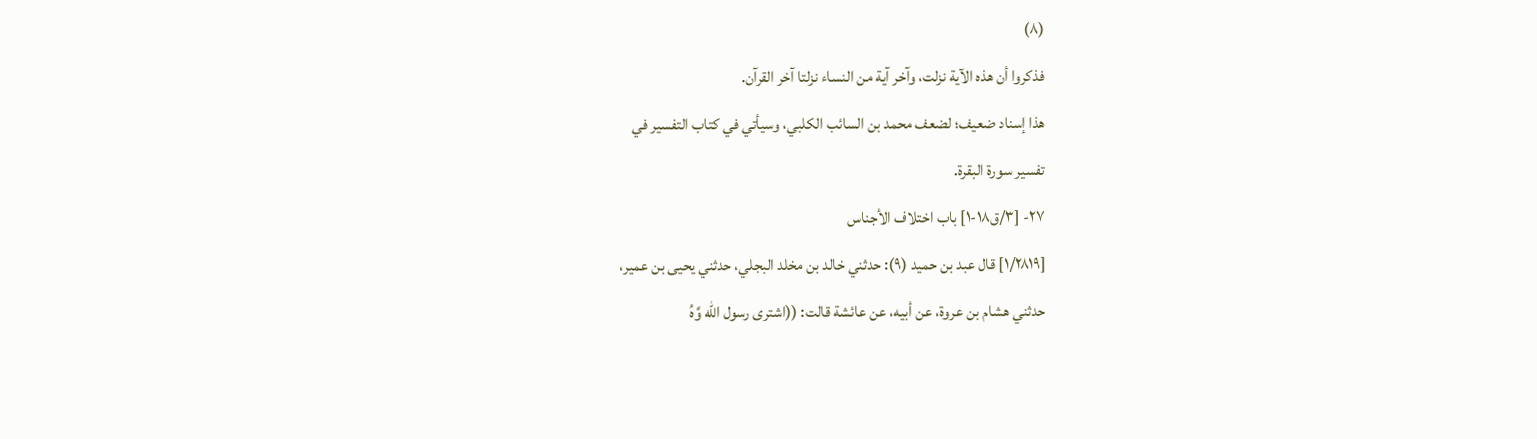(٨)
فذكروا أن هذه الآية نزلت، وآخر آية من النساء نزلتا آخر القرآن.
هذا إسناد ضعيف؛ لضعف محمد بن السائب الكلبي، وسيأتي في كتاب التفسير في
تفسير سورة البقرة.
٢٧- [٣/ق١٨-١] باب اختلاف الأجناس
[١/٢٨١٩] قال عبد بن حميد (٩): حدثني خالد بن مخلد البجلي، حدثني يحيى بن عمير،
حدثني هشام بن عروة، عن أبيه، عن عائشة قالت: ((اشترى رسول الله وَّهُ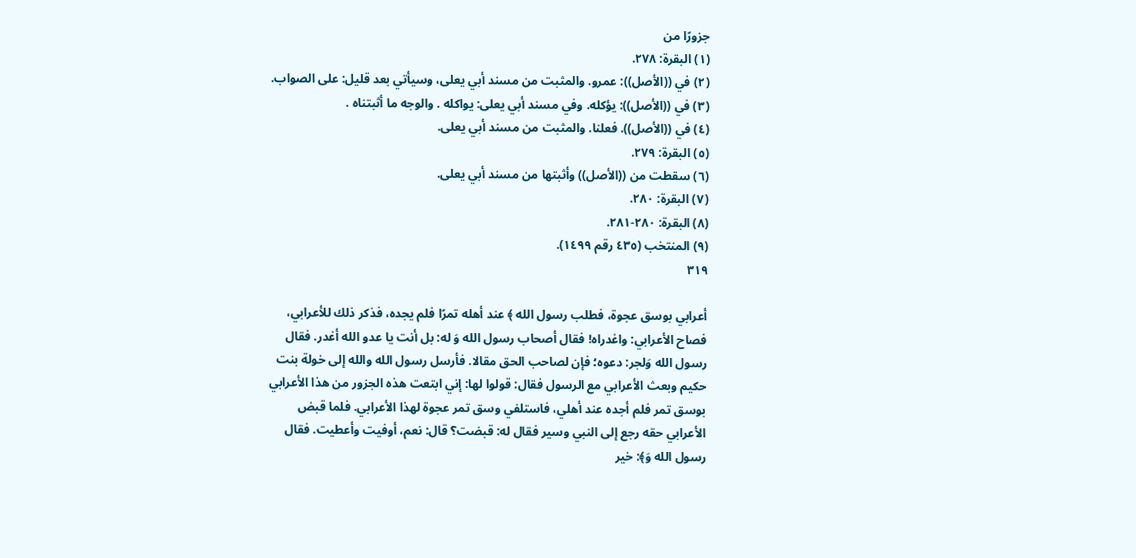جزورًا من
(١) البقرة: ٢٧٨.
(٢) في ((الأصل)): عمرو. والمثبت من مسند أبي يعلى، وسيأتي بعد قليل: على الصواب.
(٣) في ((الأصل)): يؤكله. وفي مسند أبي يعلى: يواكله . والوجه ما أثبتناه .
(٤) في ((الأصل)). فعلنا. والمثبت من مسند أبي يعلى.
(٥) البقرة: ٢٧٩.
(٦) سقطت من ((الأصل)) وأثبتها من مسند أبي يعلى.
(٧) البقرة: ٢٨٠.
(٨) البقرة: ٢٨٠-٢٨١.
(٩) المنتخب (٤٣٥ رقم ١٤٩٩).
٣١٩

أعرابي بوسق عجوة، فطلب رسول الله ﴾ عند أهله تمرًا فلم يجده، فذكر ذلك للأعرابي،
فصاح الأعرابي: واغدراه! فقال أصحاب رسول الله وَ له: بل أنت يا عدو الله أغدر. فقال
رسول الله وَلجر: دعوه؛ فإن لصاحب الحق مقالا. فأرسل رسول الله والله إلى خولة بنت
حكيم وبعث الأعرابي مع الرسول فقال: قولوا لها: إني ابتعت هذه الجزور من هذا الأعرابي
بوسق تمر فلم أجده عند أهلي، فاستلفي وسق تمر عجوة لهذا الأعرابي. فلما قبض
الأعرابي حقه رجع إلى النبي وسير فقال له: قبضت؟ قال: نعم، أوفيت وأعطيت. فقال
رسول الله وَ﴾: خير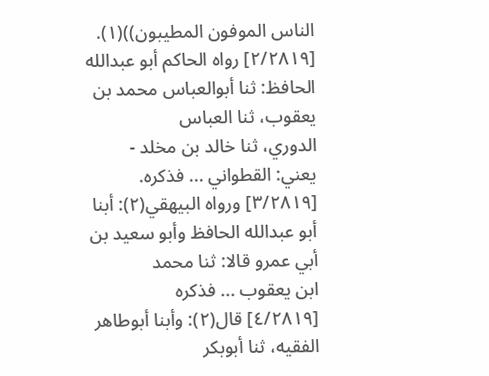الناس الموفون المطيبون))(١).
[٢/٢٨١٩] رواه الحاكم أبو عبدالله الحافظ: ثنا أبوالعباس محمد بن يعقوب، ثنا العباس
الدوري، ثنا خالد بن مخلد - يعني: القطواني ... فذكره.
[٣/٢٨١٩] ورواه البيهقي(٢): أبنا أبو عبدالله الحافظ وأبو سعيد بن أبي عمرو قالا: ثنا محمد
ابن يعقوب ... فذكره
[٤/٢٨١٩] قال(٢): وأبنا أبوطاهر الفقيه، ثنا أبوبكر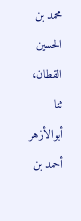محمد بن الحسين القطان، ثنا
أبوالأزهر أحمد بن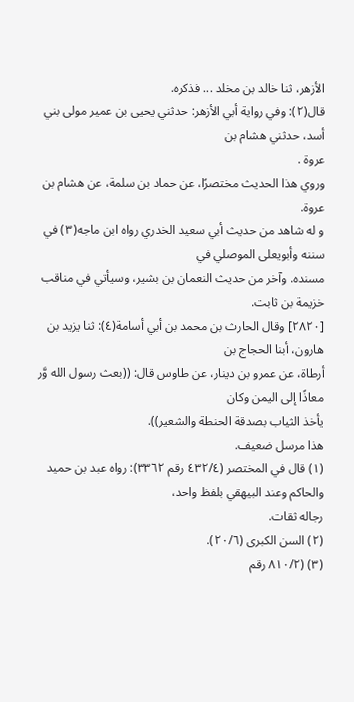الأزهر، ثنا خالد بن مخلد ... فذكره.
قال(٢): وفي رواية أبي الأزهر: حدثني يحيى بن عمير مولى بني أسد، حدثني هشام بن
عروة .
وروي هذا الحديث مختصرًا، عن حماد بن سلمة، عن هشام بن عروة.
و له شاهد من حديث أبي سعيد الخدري رواه ابن ماجه(٣) في سننه وأبويعلى الموصلي في
مسنده. وآخر من حديث النعمان بن بشير، وسيأتي في مناقب خزيمة بن ثابت.
[٢٨٢٠] وقال الحارث بن محمد بن أبي أسامة(٤): ثنا يزيد بن هارون، أبنا الحجاج بن
أرطاة، عن عمرو بن دينار، عن طاوس قال: ((بعث رسول الله وَّر معاذًا إلى اليمن وكان
يأخذ الثياب بصدقة الحنطة والشعير)).
هذا مرسل ضعيف.
(١) قال في المختصر (٤٣٢/٤ رقم ٣٣٦٢): رواه عبد بن حميد والحاكم وعند البيهقي بلفظ واحد،
رجاله ثقات.
(٢) السن الكبرى (٢٠/٦).
(٣) (٨١٠/٢ رقم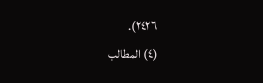٢٤٢٦).
(٤) المطالب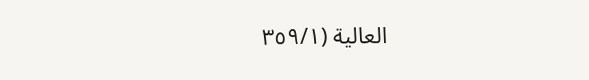العالية (٣٥٩/١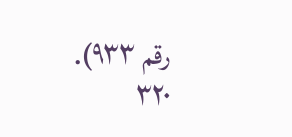رقم ٩٣٣).
٣٢٠